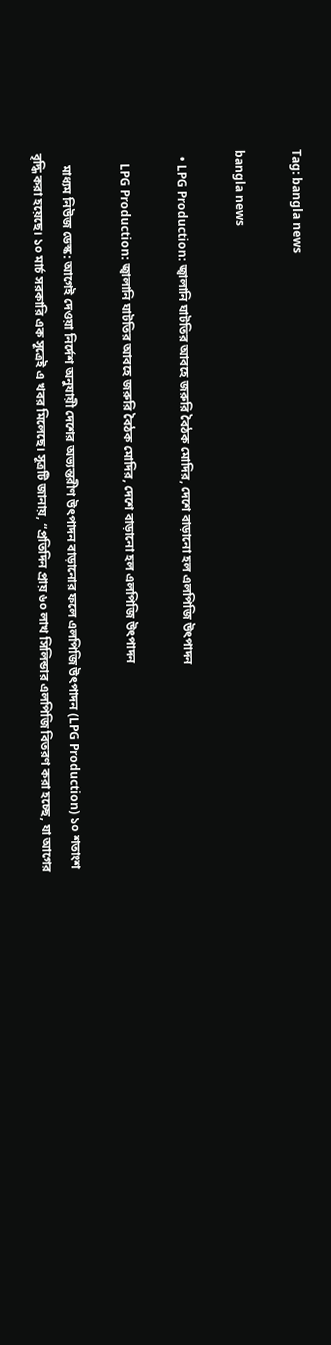Tag: bangla news

bangla news

  • LPG Production: জ্বালানি ঘাটতির আবহে জরুরি বৈঠক মোদির, দেশে বাড়ানো হল এলপিজি উৎপাদন

    LPG Production: জ্বালানি ঘাটতির আবহে জরুরি বৈঠক মোদির, দেশে বাড়ানো হল এলপিজি উৎপাদন

    মাধ্যম নিউজ ডেস্ক: আগেই দেওয়া নির্দেশ অনুযায়ী দেশের অভ্যন্তরীণ উৎপাদন বাড়ানোর ফলে এলপিজি উৎপাদন (LPG Production) ১০ শতাংশ বৃদ্ধি করা হয়েছে। ১০ মার্চ সরকারি এক সূত্রেই এ খবর মিলেছে। সূত্রটি জানায়, “প্রতিদিন প্রায় ৬০ লাখ সিলিন্ডার এলপিজি বিতরণ করা হচ্ছে, যা আগের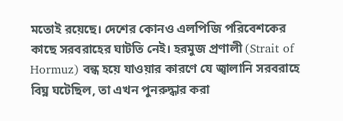মতোই রয়েছে। দেশের কোনও এলপিজি পরিবেশকের কাছে সরবরাহের ঘাটতি নেই। হরমুজ প্রণালী (Strait of Hormuz) বন্ধ হয়ে যাওয়ার কারণে যে জ্বালানি সরবরাহে বিঘ্ন ঘটেছিল, তা এখন পুনরুদ্ধার করা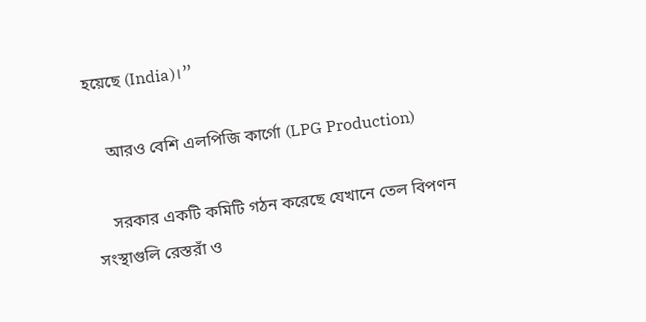হয়েছে (India)।”

    আরও বেশি এলপিজি কার্গো (LPG Production)

    সরকার একটি কমিটি গঠন করেছে যেখানে তেল বিপণন সংস্থাগুলি রেস্তরাঁ ও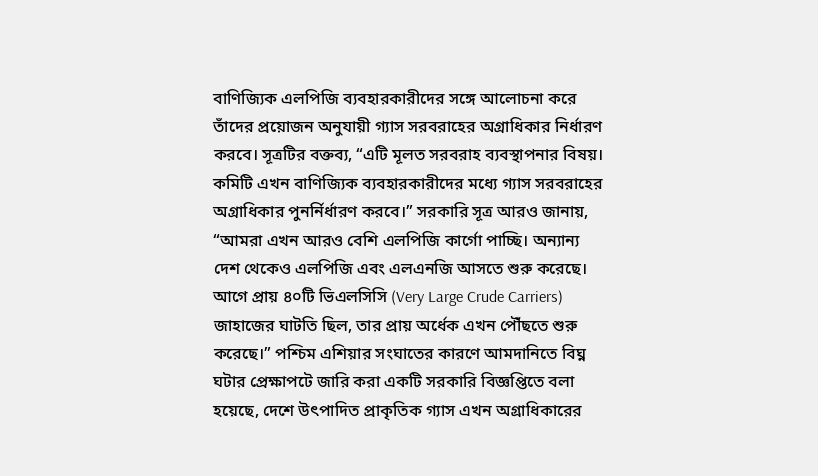বাণিজ্যিক এলপিজি ব্যবহারকারীদের সঙ্গে আলোচনা করে তাঁদের প্রয়োজন অনুযায়ী গ্যাস সরবরাহের অগ্রাধিকার নির্ধারণ করবে। সূত্রটির বক্তব্য, “এটি মূলত সরবরাহ ব্যবস্থাপনার বিষয়। কমিটি এখন বাণিজ্যিক ব্যবহারকারীদের মধ্যে গ্যাস সরবরাহের অগ্রাধিকার পুনর্নির্ধারণ করবে।” সরকারি সূত্র আরও জানায়, “আমরা এখন আরও বেশি এলপিজি কার্গো পাচ্ছি। অন্যান্য দেশ থেকেও এলপিজি এবং এলএনজি আসতে শুরু করেছে। আগে প্রায় ৪০টি ভিএলসিসি (Very Large Crude Carriers) জাহাজের ঘাটতি ছিল, তার প্রায় অর্ধেক এখন পৌঁছতে শুরু করেছে।” পশ্চিম এশিয়ার সংঘাতের কারণে আমদানিতে বিঘ্ন ঘটার প্রেক্ষাপটে জারি করা একটি সরকারি বিজ্ঞপ্তিতে বলা হয়েছে, দেশে উৎপাদিত প্রাকৃতিক গ্যাস এখন অগ্রাধিকারের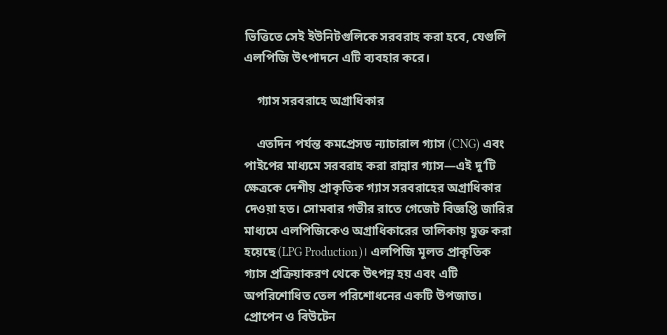ভিত্তিতে সেই ইউনিটগুলিকে সরবরাহ করা হবে, যেগুলি এলপিজি উৎপাদনে এটি ব্যবহার করে।

    গ্যাস সরবরাহে অগ্রাধিকার

    এতদিন পর্যন্ত কমপ্রেসড ন্যাচারাল গ্যাস (CNG) এবং পাইপের মাধ্যমে সরবরাহ করা রান্নার গ্যাস—এই দু’টি ক্ষেত্রকে দেশীয় প্রাকৃতিক গ্যাস সরবরাহের অগ্রাধিকার দেওয়া হত। সোমবার গভীর রাতে গেজেট বিজ্ঞপ্তি জারির মাধ্যমে এলপিজিকেও অগ্রাধিকারের তালিকায় যুক্ত করা হয়েছে (LPG Production)। এলপিজি মূলত প্রাকৃতিক গ্যাস প্রক্রিয়াকরণ থেকে উৎপন্ন হয় এবং এটি অপরিশোধিত তেল পরিশোধনের একটি উপজাত। প্রোপেন ও বিউটেন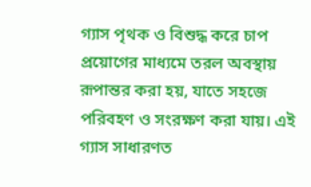গ্যাস পৃথক ও বিশুদ্ধ করে চাপ প্রয়োগের মাধ্যমে তরল অবস্থায় রূপান্তর করা হয়, যাতে সহজে পরিবহণ ও সংরক্ষণ করা যায়। এই গ্যাস সাধারণত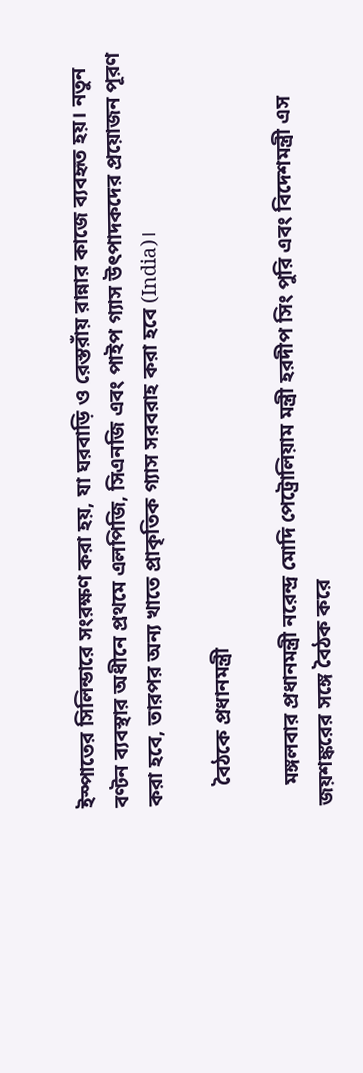ইস্পাতের সিলিন্ডারে সংরক্ষণ করা হয়, যা ঘরবাড়ি ও রেস্তরাঁয় রান্নার কাজে ব্যবহৃত হয়। নতুন বণ্টন ব্যবস্থার অধীনে প্রথমে এলপিজি, সিএনজি এবং পাইপ গ্যাস উৎপাদকদের প্রয়োজন পূরণ করা হবে, তারপর অন্য খাতে প্রাকৃতিক গ্যাস সরবরাহ করা হবে (India)।

    বৈঠকে প্রধানমন্ত্রী

    মঙ্গলবার প্রধানমন্ত্রী নরেন্দ্র মোদি পেট্রোলিয়াম মন্ত্রী হরদীপ সিং পুরি এবং বিদেশমন্ত্রী এস জয়শঙ্করের সঙ্গে বৈঠক করে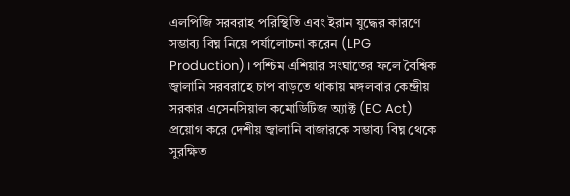এলপিজি সরবরাহ পরিস্থিতি এবং ইরান যুদ্ধের কারণে সম্ভাব্য বিঘ্ন নিয়ে পর্যালোচনা করেন (LPG Production)। পশ্চিম এশিয়ার সংঘাতের ফলে বৈশ্বিক জ্বালানি সরবরাহে চাপ বাড়তে থাকায় মঙ্গলবার কেন্দ্রীয় সরকার এসেনসিয়াল কমোডিটিজ অ্যাক্ট (EC Act) প্রয়োগ করে দেশীয় জ্বালানি বাজারকে সম্ভাব্য বিঘ্ন থেকে সুরক্ষিত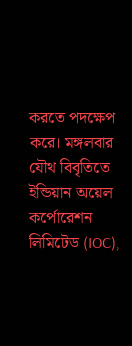করতে পদক্ষেপ করে। মঙ্গলবার যৌথ বিবৃতিতে ইন্ডিয়ান অয়েল কর্পোরেশন লিমিটেড (IOC),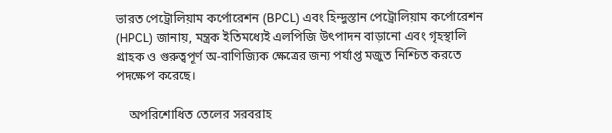ভারত পেট্রোলিয়াম কর্পোরেশন (BPCL) এবং হিন্দুস্তান পেট্রোলিয়াম কর্পোরেশন (HPCL) জানায়, মন্ত্রক ইতিমধ্যেই এলপিজি উৎপাদন বাড়ানো এবং গৃহস্থালি গ্রাহক ও গুরুত্বপূর্ণ অ-বাণিজ্যিক ক্ষেত্রের জন্য পর্যাপ্ত মজুত নিশ্চিত করতে পদক্ষেপ করেছে।

    অপরিশোধিত তেলের সরবরাহ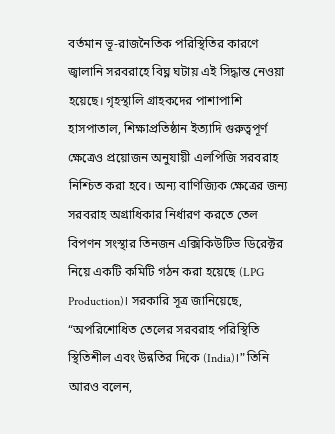বর্তমান ভূ-রাজনৈতিক পরিস্থিতির কারণে জ্বালানি সরবরাহে বিঘ্ন ঘটায় এই সিদ্ধান্ত নেওয়া হয়েছে। গৃহস্থালি গ্রাহকদের পাশাপাশি হাসপাতাল, শিক্ষাপ্রতিষ্ঠান ইত্যাদি গুরুত্বপূর্ণ ক্ষেত্রেও প্রয়োজন অনুযায়ী এলপিজি সরবরাহ নিশ্চিত করা হবে। অন্য বাণিজ্যিক ক্ষেত্রের জন্য সরবরাহ অগ্রাধিকার নির্ধারণ করতে তেল বিপণন সংস্থার তিনজন এক্সিকিউটিভ ডিরেক্টর নিয়ে একটি কমিটি গঠন করা হয়েছে (LPG Production)। সরকারি সূত্র জানিয়েছে, “অপরিশোধিত তেলের সরবরাহ পরিস্থিতি স্থিতিশীল এবং উন্নতির দিকে (India)।” তিনি আরও বলেন,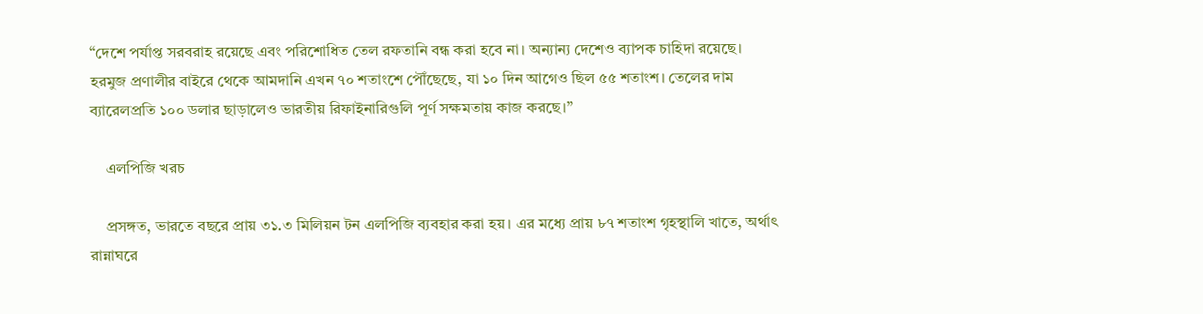“দেশে পর্যাপ্ত সরবরাহ রয়েছে এবং পরিশোধিত তেল রফতানি বন্ধ করা হবে না। অন্যান্য দেশেও ব্যাপক চাহিদা রয়েছে। হরমুজ প্রণালীর বাইরে থেকে আমদানি এখন ৭০ শতাংশে পৌঁছেছে, যা ১০ দিন আগেও ছিল ৫৫ শতাংশ। তেলের দাম ব্যারেলপ্রতি ১০০ ডলার ছাড়ালেও ভারতীয় রিফাইনারিগুলি পূর্ণ সক্ষমতায় কাজ করছে।”

    এলপিজি খরচ

    প্রসঙ্গত, ভারতে বছরে প্রায় ৩১.৩ মিলিয়ন টন এলপিজি ব্যবহার করা হয়। এর মধ্যে প্রায় ৮৭ শতাংশ গৃহস্থালি খাতে, অর্থাৎ রান্নাঘরে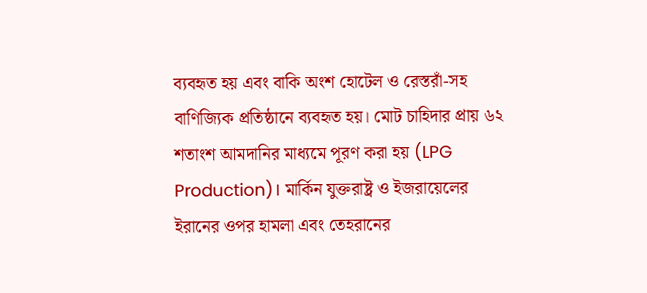ব্যবহৃত হয় এবং বাকি অংশ হোটেল ও রেস্তরাঁ-সহ বাণিজ্যিক প্রতিষ্ঠানে ব্যবহৃত হয়। মোট চাহিদার প্রায় ৬২ শতাংশ আমদানির মাধ্যমে পূরণ করা হয় (LPG Production)। মার্কিন যুক্তরাষ্ট্র ও ইজরায়েলের ইরানের ওপর হামলা এবং তেহরানের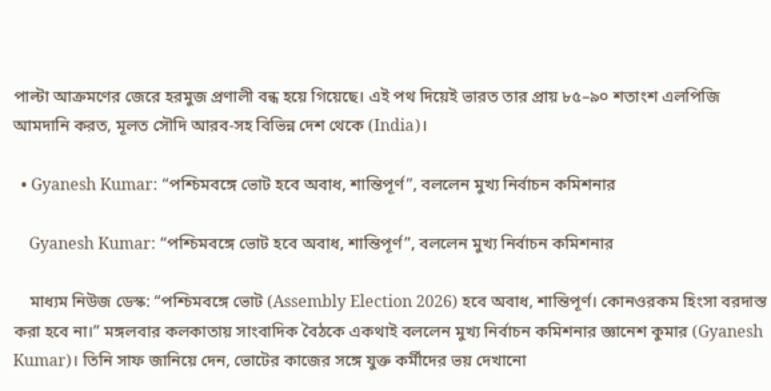পাল্টা আক্রমণের জেরে হরমুজ প্রণালী বন্ধ হয়ে গিয়েছে। এই পথ দিয়েই ভারত তার প্রায় ৮৫–৯০ শতাংশ এলপিজি আমদানি করত, মূলত সৌদি আরব-সহ বিভিন্ন দেশ থেকে (India)।

  • Gyanesh Kumar: “পশ্চিমবঙ্গে ভোট হবে অবাধ, শান্তিপূর্ণ”, বললেন মুখ্য নির্বাচন কমিশনার

    Gyanesh Kumar: “পশ্চিমবঙ্গে ভোট হবে অবাধ, শান্তিপূর্ণ”, বললেন মুখ্য নির্বাচন কমিশনার

    মাধ্যম নিউজ ডেস্ক: “পশ্চিমবঙ্গে ভোট (Assembly Election 2026) হবে অবাধ, শান্তিপূর্ণ। কোনওরকম হিংসা বরদাস্ত করা হবে না।” মঙ্গলবার কলকাতায় সাংবাদিক বৈঠকে একথাই বললেন মুখ্য নির্বাচন কমিশনার জ্ঞানেশ কুমার (Gyanesh Kumar)। তিনি সাফ জানিয়ে দেন, ভোটের কাজের সঙ্গে যুক্ত কর্মীদের ভয় দেখানো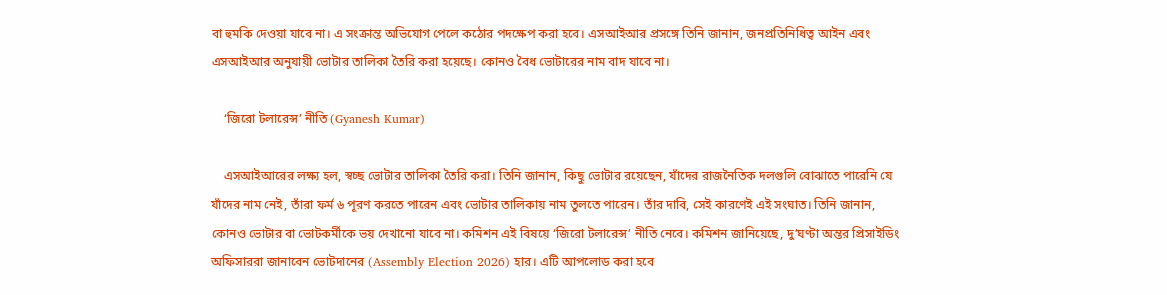বা হুমকি দেওয়া যাবে না। এ সংক্রান্ত অভিযোগ পেলে কঠোর পদক্ষেপ করা হবে। এসআইআর প্রসঙ্গে তিনি জানান, জনপ্রতিনিধিত্ব আইন এবং এসআইআর অনুযায়ী ভোটার তালিকা তৈরি করা হয়েছে। কোনও বৈধ ভোটারের নাম বাদ যাবে না।

    ‘জিরো টলারেন্স’ নীতি (Gyanesh Kumar)

    এসআইআরের লক্ষ্য হল, স্বচ্ছ ভোটার তালিকা তৈরি করা। তিনি জানান, কিছু ভোটার রয়েছেন, যাঁদের রাজনৈতিক দলগুলি বোঝাতে পারেনি যে যাঁদের নাম নেই, তাঁরা ফর্ম ৬ পূরণ করতে পারেন এবং ভোটার তালিকায় নাম তুলতে পারেন। তাঁর দাবি, সেই কারণেই এই সংঘাত। তিনি জানান, কোনও ভোটার বা ভোটকর্মীকে ভয় দেখানো যাবে না। কমিশন এই বিষয়ে ‘জিরো টলারেন্স’ নীতি নেবে। কমিশন জানিয়েছে, দু’ঘণ্টা অন্তর প্রিসাইডিং অফিসাররা জানাবেন ভোটদানের (Assembly Election 2026) হার। এটি আপলোড করা হবে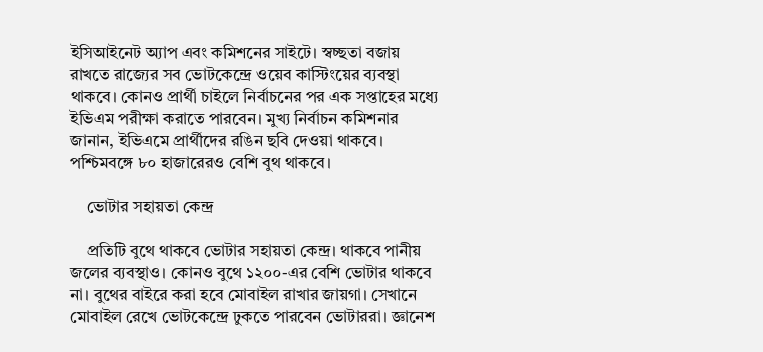ইসিআইনেট অ্যাপ এবং কমিশনের সাইটে। স্বচ্ছতা বজায় রাখতে রাজ্যের সব ভোটকেন্দ্রে ওয়েব কাস্টিংয়ের ব্যবস্থা থাকবে। কোনও প্রার্থী চাইলে নির্বাচনের পর এক সপ্তাহের মধ্যে ইভিএম পরীক্ষা করাতে পারবেন। মুখ্য নির্বাচন কমিশনার জানান, ইভিএমে প্রার্থীদের রঙিন ছবি দেওয়া থাকবে। পশ্চিমবঙ্গে ৮০ হাজারেরও বেশি বুথ থাকবে।

    ভোটার সহায়তা কেন্দ্র

    প্রতিটি বুথে থাকবে ভোটার সহায়তা কেন্দ্র। থাকবে পানীয় জলের ব্যবস্থাও। কোনও বুথে ১২০০-এর বেশি ভোটার থাকবে না। বুথের বাইরে করা হবে মোবাইল রাখার জায়গা। সেখানে মোবাইল রেখে ভোটকেন্দ্রে ঢুকতে পারবেন ভোটাররা। জ্ঞানেশ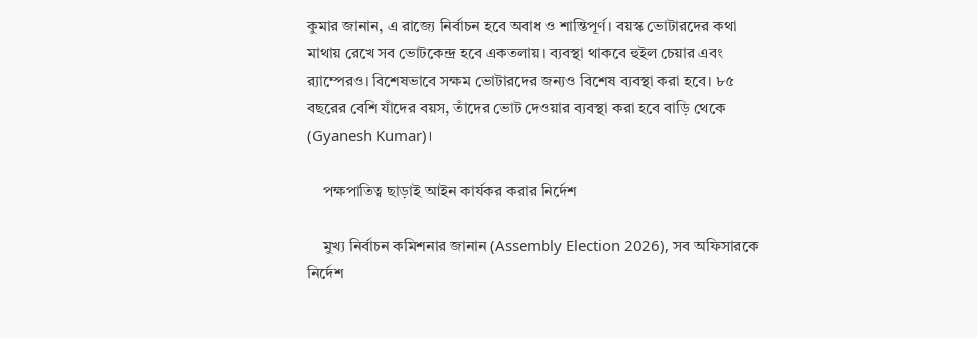কুমার জানান, এ রাজ্যে নির্বাচন হবে অবাধ ও শান্তিপূর্ণ। বয়স্ক ভোটারদের কথা মাথায় রেখে সব ভোটকেন্দ্র হবে একতলায়। ব্যবস্থা থাকবে হুইল চেয়ার এবং র‌্যাম্পেরও। বিশেষভাবে সক্ষম ভোটারদের জন্যও বিশেষ ব্যবস্থা করা হবে। ৮৫ বছরের বেশি যাঁদের বয়স, তাঁদের ভোট দেওয়ার ব্যবস্থা করা হবে বাড়ি থেকে (Gyanesh Kumar)।

    পক্ষপাতিত্ব ছাড়াই আইন কার্যকর করার নির্দেশ

    মুখ্য নির্বাচন কমিশনার জানান (Assembly Election 2026), সব অফিসারকে নির্দেশ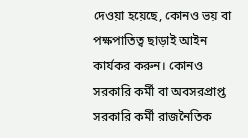দেওয়া হয়েছে, কোনও ভয় বা পক্ষপাতিত্ব ছাড়াই আইন কার্যকর করুন। কোনও সরকারি কর্মী বা অবসরপ্রাপ্ত সরকারি কর্মী রাজনৈতিক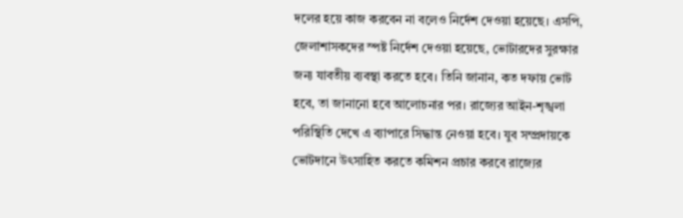দলের হয়ে কাজ করবেন না বলেও নির্দেশ দেওয়া হয়েছে। এসপি, জেলাশাসকদের স্পষ্ট নির্দেশ দেওয়া হয়েছে, ভোটারদের সুরক্ষার জন্য যাবতীয় ব্যবস্থা করতে হবে। তিনি জানান, কত দফায় ভোট হবে, তা জানানো হবে আলোচনার পর। রাজ্যের আইন-শৃঙ্খলা পরিস্থিতি দেখে এ ব্যাপারে সিদ্ধান্ত নেওয়া হবে। যুব সম্প্রদায়কে ভোটদানে উৎসাহিত করতে কমিশন প্রচার করবে রাজ্যের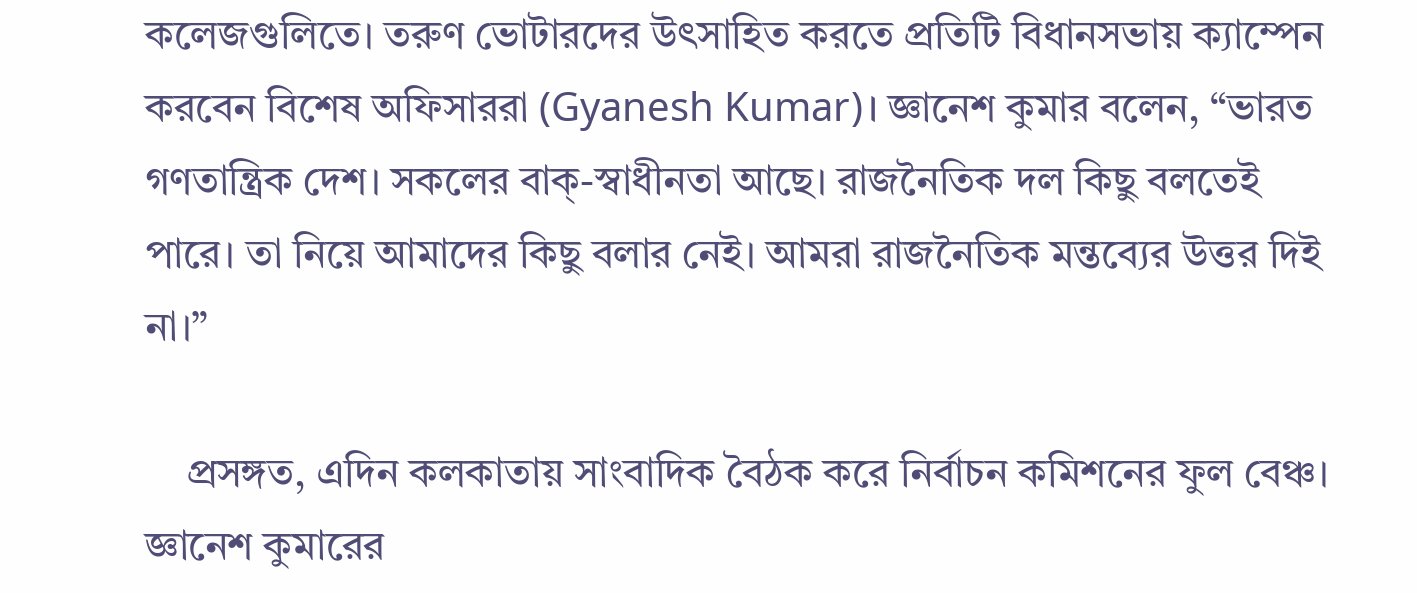কলেজগুলিতে। তরুণ ভোটারদের উৎসাহিত করতে প্রতিটি বিধানসভায় ক্যাম্পেন করবেন বিশেষ অফিসাররা (Gyanesh Kumar)। জ্ঞানেশ কুমার বলেন, “ভারত গণতান্ত্রিক দেশ। সকলের বাক্-স্বাধীনতা আছে। রাজনৈতিক দল কিছু বলতেই পারে। তা নিয়ে আমাদের কিছু বলার নেই। আমরা রাজনৈতিক মন্তব্যের উত্তর দিই না।”

    প্রসঙ্গত, এদিন কলকাতায় সাংবাদিক বৈঠক করে নির্বাচন কমিশনের ফুল বেঞ্চ। জ্ঞানেশ কুমারের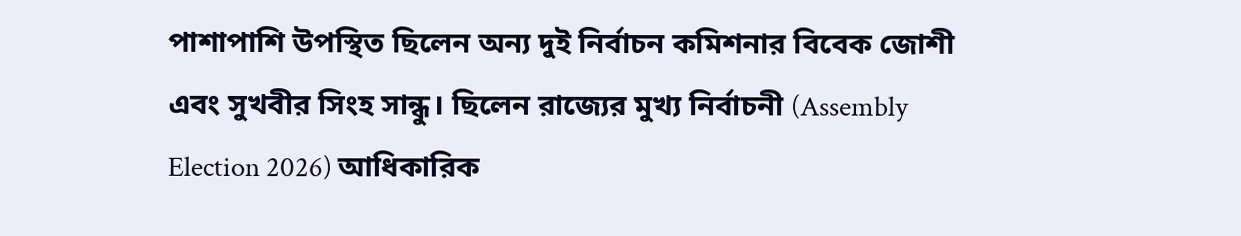পাশাপাশি উপস্থিত ছিলেন অন্য দুই নির্বাচন কমিশনার বিবেক জোশী এবং সুখবীর সিংহ সান্ধু। ছিলেন রাজ্যের মুখ্য নির্বাচনী (Assembly Election 2026) আধিকারিক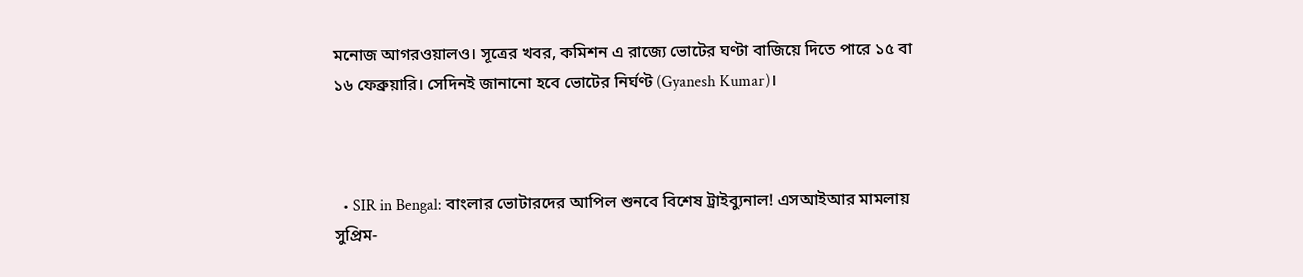মনোজ আগরওয়ালও। সূত্রের খবর, কমিশন এ রাজ্যে ভোটের ঘণ্টা বাজিয়ে দিতে পারে ১৫ বা ১৬ ফেব্রুয়ারি। সেদিনই জানানো হবে ভোটের নির্ঘণ্ট (Gyanesh Kumar)।



  • SIR in Bengal: বাংলার ভোটারদের আপিল শুনবে বিশেষ ট্রাইব্যুনাল! এসআইআর মামলায় সুপ্রিম-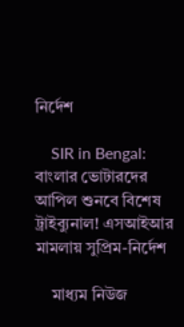নির্দেশ

    SIR in Bengal: বাংলার ভোটারদের আপিল শুনবে বিশেষ ট্রাইব্যুনাল! এসআইআর মামলায় সুপ্রিম-নির্দেশ

    মাধ্যম নিউজ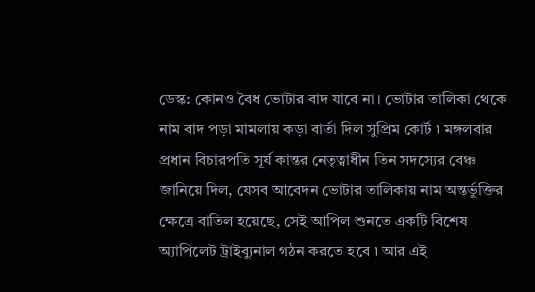ডেস্ক: কোনও বৈধ ভোটার বাদ যাবে না। ভোটার তালিকা থেকে নাম বাদ পড়া মামলায় কড়া বার্তা দিল সুপ্রিম কোর্ট ৷ মঙ্গলবার প্রধান বিচারপতি সূর্য কান্তর নেতৃত্বাধীন তিন সদস্যের বেঞ্চ জানিয়ে দিল, যেসব আবেদন ভোটার তালিকায় নাম অন্তর্ভুক্তির ক্ষেত্রে বাতিল হয়েছে, সেই আপিল শুনতে একটি বিশেষ অ্যাপিলেট ট্রাইব্যুনাল গঠন করতে হবে ৷ আর এই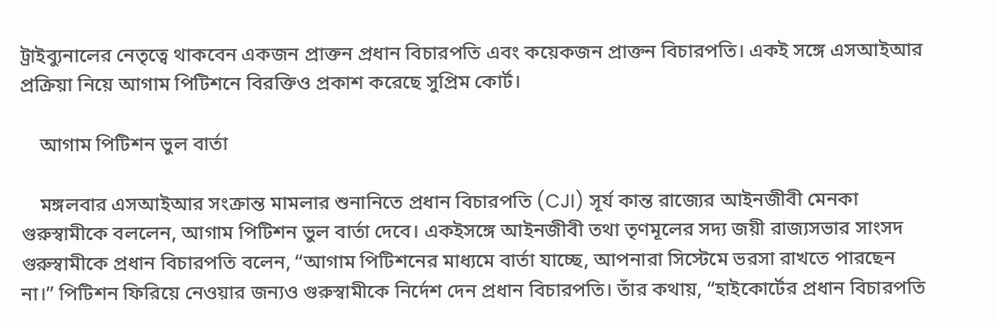ট্রাইব্যুনালের নেতৃত্বে থাকবেন একজন প্রাক্তন প্রধান বিচারপতি এবং কয়েকজন প্রাক্তন বিচারপতি। একই সঙ্গে এসআইআর প্রক্রিয়া নিয়ে আগাম পিটিশনে বিরক্তিও প্রকাশ করেছে সুপ্রিম কোর্ট।

    আগাম পিটিশন ভুল বার্তা

    মঙ্গলবার এসআইআর সংক্রান্ত মামলার শুনানিতে প্রধান বিচারপতি (CJI) সূর্য কান্ত রাজ্যের আইনজীবী মেনকা গুরুস্বামীকে বললেন, আগাম পিটিশন ভুল বার্তা দেবে। একইসঙ্গে আইনজীবী তথা তৃণমূলের সদ্য জয়ী রাজ্যসভার সাংসদ গুরুস্বামীকে প্রধান বিচারপতি বলেন, “আগাম পিটিশনের মাধ‍্যমে বার্তা যাচ্ছে, আপনারা সিস্টেমে ভরসা রাখতে পারছেন না।” পিটিশন ফিরিয়ে নেওয়ার জন্যও গুরুস্বামীকে নির্দেশ দেন প্রধান বিচারপতি। তাঁর কথায়, “হাইকোর্টের প্রধান বিচারপতি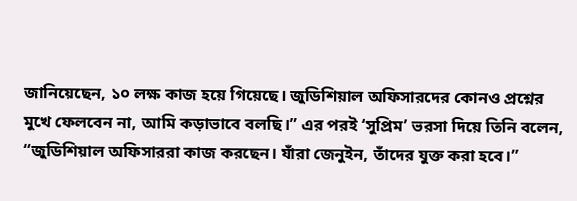জানিয়েছেন, ১০ লক্ষ কাজ হয়ে গিয়েছে। জুডিশিয়াল অফিসারদের কোনও প্রশ্নের মুখে ফেলবেন না, আমি কড়াভাবে বলছি।” এর পরই ‘সুপ্রিম’ ভরসা দিয়ে তিনি বলেন, “জুডিশিয়াল অফিসাররা কাজ করছেন। যাঁরা জেনুইন, তাঁদের যুক্ত করা হবে।”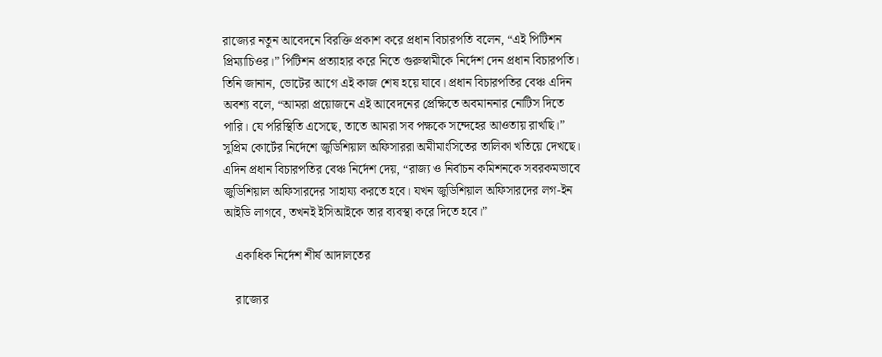রাজ্যের নতুন আবেদনে বিরক্তি প্রকাশ করে প্রধান বিচারপতি বলেন, “এই পিটিশন প্রিম‍্যাচিওর।” পিটিশন প্রত্যাহার করে নিতে গুরুস্বামীকে নির্দেশ দেন প্রধান বিচারপতি। তিনি জানান, ভোটের আগে এই কাজ শেষ হয়ে যাবে। প্রধান বিচারপতির বেঞ্চ এদিন অবশ্য বলে, “আমরা প্রয়োজনে এই আবেদনের প্রেক্ষিতে অবমাননার নোটিস দিতে পারি। যে পরিস্থিতি এসেছে, তাতে আমরা সব পক্ষকে সন্দেহের আওতায় রাখছি।” সুপ্রিম কোর্টের নির্দেশে জুডিশিয়াল অফিসাররা অমীমাংসিতের তালিকা খতিয়ে দেখছে। এদিন প্রধান বিচারপতির বেঞ্চ নির্দেশ দেয়, “রাজ‍্য ও নির্বাচন কমিশনকে সবরকমভাবে জুডিশিয়াল অফিসারদের সাহায‍্য করতে হবে। যখন জুডিশিয়াল অফিসারদের লগ-ইন আইডি লাগবে, তখনই ইসিআইকে তার ব‍্যবস্থা করে দিতে হবে।”

    একাধিক নির্দেশ শীর্ষ আদালতের

    রাজ্যের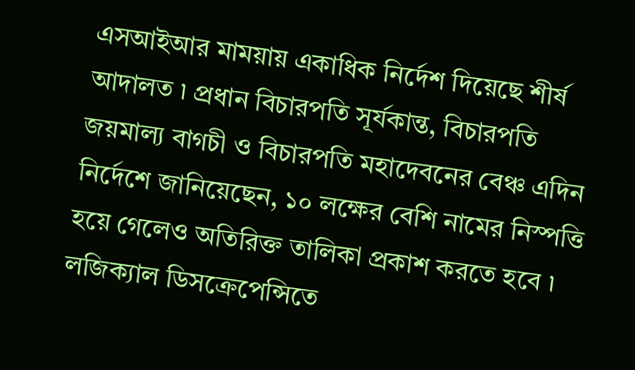এসআইআর মাময়ায় একাধিক নির্দেশ দিয়েছে শীর্ষ আদালত ৷ প্রধান বিচারপতি সূর্যকান্ত, বিচারপতি জয়মাল্য বাগচী ও বিচারপতি মহাদেবনের বেঞ্চ এদিন নির্দেশে জানিয়েছেন, ১০ লক্ষের বেশি নামের নিস্পত্তি হয়ে গেলেও অতিরিক্ত তালিকা প্রকাশ করতে হবে ৷ লজিক্যাল ডিসক্রেপেন্সিতে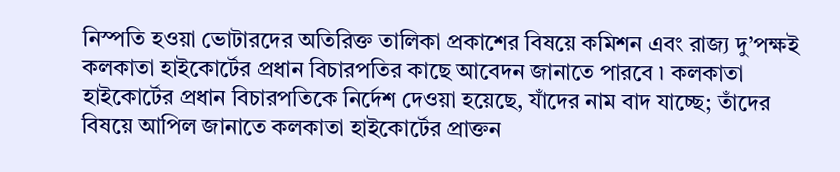নিস্পতি হওয়া ভোটারদের অতিরিক্ত তালিকা প্রকাশের বিষয়ে কমিশন এবং রাজ্য দু’পক্ষই কলকাতা হাইকোর্টের প্রধান বিচারপতির কাছে আবেদন জানাতে পারবে ৷ কলকাতা হাইকোর্টের প্রধান বিচারপতিকে নির্দেশ দেওয়া হয়েছে, যাঁদের নাম বাদ যাচ্ছে; তাঁদের বিষয়ে আপিল জানাতে কলকাতা হাইকোর্টের প্রাক্তন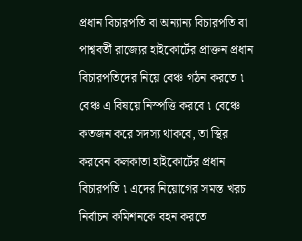প্রধান বিচারপতি বা অন্যান্য বিচারপতি বা পাশ্ববর্তী রাজ্যের হাইকোর্টের প্রাক্তন প্রধান বিচারপতিদের নিয়ে বেঞ্চ গঠন করতে ৷ বেঞ্চ এ বিষয়ে নিস্পত্তি করবে ৷ বেঞ্চে কতজন করে সদস্য থাকবে, তা স্থির করবেন কলকাতা হাইকোর্টের প্রধান বিচারপতি ৷ এদের নিয়োগের সমস্ত খরচ নির্বাচন কমিশনকে বহন করতে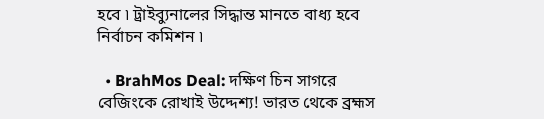হবে ৷ ট্রাইব্যুনালের সিদ্ধান্ত মানতে বাধ্য হবে নির্বাচন কমিশন ৷

  • BrahMos Deal: দক্ষিণ চিন সাগরে বেজিংকে রোখাই উদ্দেশ্য! ভারত থেকে ব্রহ্মস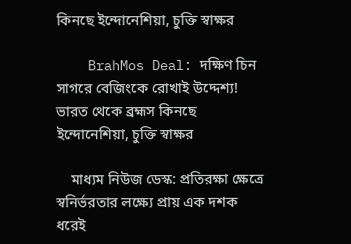কিনছে ইন্দোনেশিয়া, চুক্তি স্বাক্ষর

    BrahMos Deal: দক্ষিণ চিন সাগরে বেজিংকে রোখাই উদ্দেশ্য! ভারত থেকে ব্রহ্মস কিনছে ইন্দোনেশিয়া, চুক্তি স্বাক্ষর

    মাধ্যম নিউজ ডেস্ক: প্রতিরক্ষা ক্ষেত্রে স্বনির্ভরতার লক্ষ্যে প্রায় এক দশক ধরেই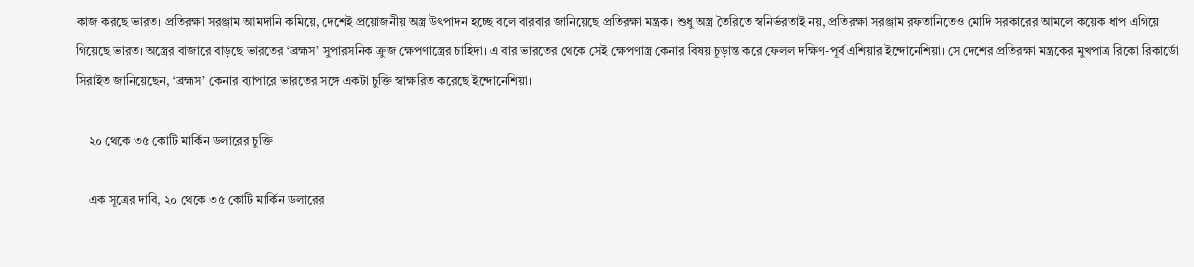কাজ করছে ভারত। প্রতিরক্ষা সরঞ্জাম আমদানি কমিয়ে, দেশেই প্রয়োজনীয় অস্ত্র উৎপাদন হচ্ছে বলে বারবার জানিয়েছে প্রতিরক্ষা মন্ত্রক। শুধু অস্ত্র তৈরিতে স্বনির্ভরতাই নয়, প্রতিরক্ষা সরঞ্জাম রফতানিতেও মোদি সরকারের আমলে কয়েক ধাপ এগিয়ে গিয়েছে ভারত। অস্ত্রের বাজারে বাড়ছে ভারতের ‘ব্রহ্মস’ সুপারসনিক ক্রুজ ক্ষেপণাস্ত্রের চাহিদা। এ বার ভারতের থেকে সেই ক্ষেপণাস্ত্র কেনার বিষয় চূড়ান্ত করে ফেলল দক্ষিণ-পূর্ব এশিয়ার ইন্দোনেশিয়া। সে দেশের প্রতিরক্ষা মন্ত্রকের মুখপাত্র রিকো রিকার্ডো সিরাইত জানিয়েছেন, ‘ব্রহ্মস’ কেনার ব্যাপারে ভারতের সঙ্গে একটা চুক্তি স্বাক্ষরিত করেছে ইন্দোনেশিয়া।

    ২০ থেকে ৩৫ কোটি মার্কিন ডলারের চুক্তি

    এক সূত্রের দাবি, ২০ থেকে ৩৫ কোটি মার্কিন ডলারের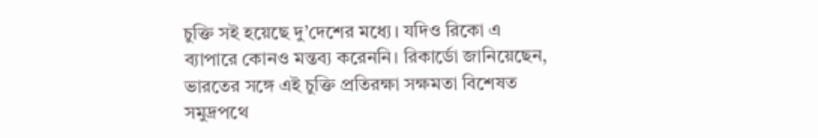চুক্তি সই হয়েছে দু’দেশের মধ্যে। যদিও রিকো এ ব্যাপারে কোনও মন্তব্য করেননি। রিকার্ডো জানিয়েছেন, ভারতের সঙ্গে এই চুক্তি প্রতিরক্ষা সক্ষমতা বিশেষত সমুদ্রপথে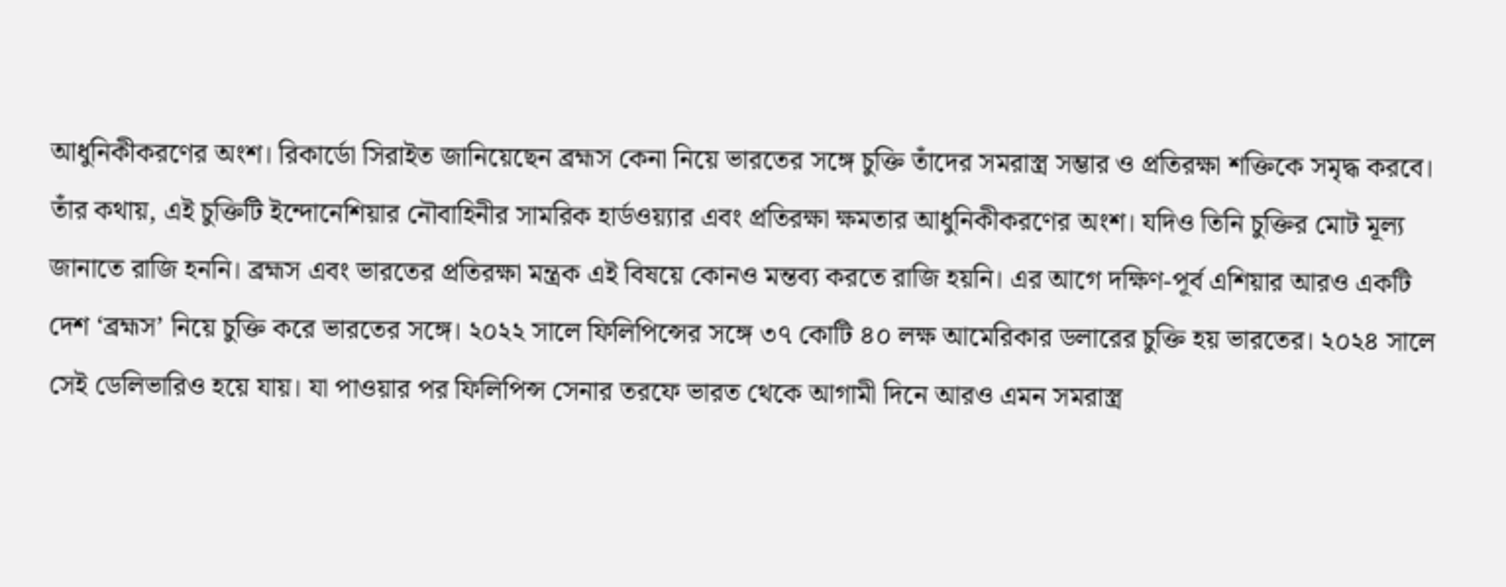আধুনিকীকরণের অংশ। রিকার্ডো সিরাইত জানিয়েছেন ব্রহ্মস কেনা নিয়ে ভারতের সঙ্গে চুক্তি তাঁদের সমরাস্ত্র সম্ভার ও প্রতিরক্ষা শক্তিকে সমৃদ্ধ করবে। তাঁর কথায়, এই চুক্তিটি ইন্দোনেশিয়ার নৌবাহিনীর সামরিক হার্ডওয়্যার এবং প্রতিরক্ষা ক্ষমতার আধুনিকীকরণের অংশ। যদিও তিনি চুক্তির মোট মূল্য জানাতে রাজি হননি। ব্রহ্মস এবং ভারতের প্রতিরক্ষা মন্ত্রক এই বিষয়ে কোনও মন্তব্য করতে রাজি হয়নি। এর আগে দক্ষিণ-পূর্ব এশিয়ার আরও একটি দেশ ‘ব্রহ্মস’ নিয়ে চুক্তি করে ভারতের সঙ্গে। ২০২২ সালে ফিলিপিন্সের সঙ্গে ৩৭ কোটি ৪০ লক্ষ আমেরিকার ডলারের চুক্তি হয় ভারতের। ২০২৪ সালে সেই ডেলিভারিও হয়ে যায়। যা পাওয়ার পর ফিলিপিন্স সেনার তরফে ভারত থেকে আগামী দিনে আরও এমন সমরাস্ত্র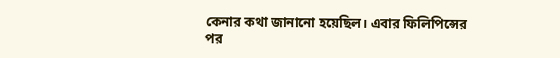কেনার কথা জানানো হয়েছিল। এবার ফিলিপিন্সের পর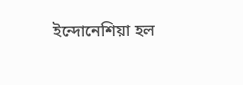ইন্দোনেশিয়া হল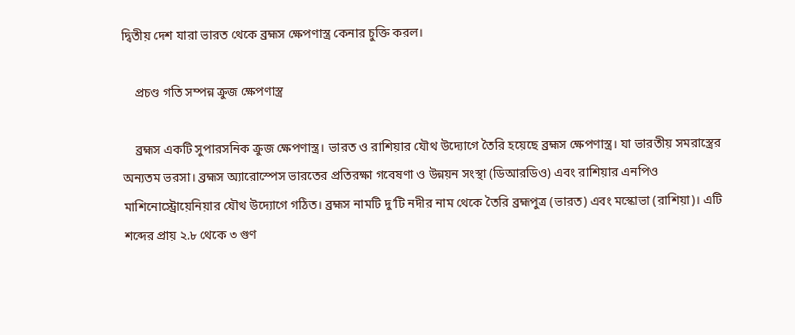দ্বিতীয় দেশ যারা ভারত থেকে ব্রহ্মস ক্ষেপণাস্ত্র কেনার চুক্তি করল।

    প্রচণ্ড গতি সম্পন্ন ক্রুজ ক্ষেপণাস্ত্র

    ব্রহ্মস একটি সুপারসনিক ক্রুজ ক্ষেপণাস্ত্র। ভারত ও রাশিয়ার যৌথ উদ্যোগে তৈরি হয়েছে ব্রহ্মস ক্ষেপণাস্ত্র। যা ভারতীয় সমরাস্ত্রের অন্যতম ভরসা। ব্রহ্মস অ্যারোস্পেস ভারতের প্রতিরক্ষা গবেষণা ও উন্নয়ন সংস্থা (ডিআরডিও) এবং রাশিয়ার এনপিও মাশিনোস্ট্রোয়েনিয়ার যৌথ উদ্যোগে গঠিত। ব্রহ্মস নামটি দু’টি নদীর নাম থেকে তৈরি ব্রহ্মপুত্র (ভারত) এবং মস্কোভা (রাশিয়া)। এটি শব্দের প্রায় ২.৮ থেকে ৩ গুণ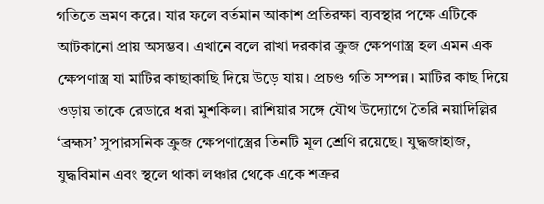গতিতে ভ্রমণ করে। যার ফলে বর্তমান আকাশ প্রতিরক্ষা ব্যবস্থার পক্ষে এটিকে আটকানো প্রায় অসম্ভব। এখানে বলে রাখা দরকার ক্রুজ ক্ষেপণাস্ত্র হল এমন এক ক্ষেপণাস্ত্র যা মাটির কাছাকাছি দিয়ে উড়ে যায়। প্রচণ্ড গতি সম্পন্ন। মাটির কাছ দিয়ে ওড়ায় তাকে রেডারে ধরা মুশকিল। রাশিয়ার সঙ্গে যৌথ উদ্যোগে তৈরি নয়াদিল্লির ‘ব্রহ্মস’ সুপারসনিক ক্রুজ ক্ষেপণাস্ত্রের তিনটি মূল শ্রেণি রয়েছে। যুদ্ধজাহাজ, যুদ্ধবিমান এবং স্থলে থাকা লঞ্চার থেকে একে শত্রুর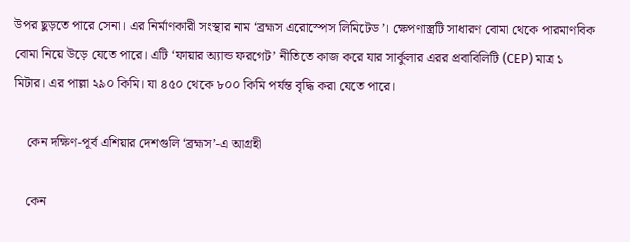উপর ছুড়তে পারে সেনা। এর নির্মাণকারী সংস্থার নাম ‘ব্রহ্মস এরোস্পেস লিমিটেড’। ক্ষেপণাস্ত্রটি সাধারণ বোমা থেকে পারমাণবিক বোমা নিয়ে উড়ে যেতে পারে। এটি ‘ফায়ার অ্যান্ড ফরগেট’ নীতিতে কাজ করে যার সার্কুলার এরর প্রবাবিলিটি (CEP) মাত্র ১ মিটার। এর পাল্লা ২৯০ কিমি। যা ৪৫০ থেকে ৮০০ কিমি পর্যন্ত বৃদ্ধি করা যেতে পারে।

    কেন দক্ষিণ-পূর্ব এশিয়ার দেশগুলি ‘ব্রহ্মস’-এ আগ্রহী

    কেন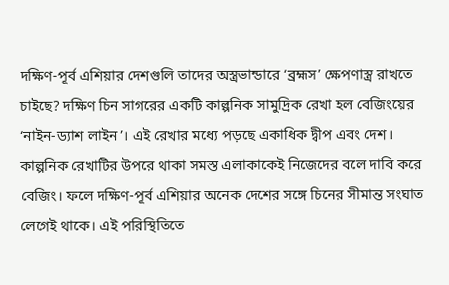দক্ষিণ-পূর্ব এশিয়ার দেশগুলি তাদের অস্ত্রভান্ডারে ‘ব্রহ্মস’ ক্ষেপণাস্ত্র রাখতে চাইছে? দক্ষিণ চিন সাগরের একটি কাল্পনিক সামুদ্রিক রেখা হল বেজিংয়ের ‘নাইন-ড্যাশ লাইন’। এই রেখার মধ্যে পড়ছে একাধিক দ্বীপ এবং দেশ। কাল্পনিক রেখাটির উপরে থাকা সমস্ত এলাকাকেই নিজেদের বলে দাবি করে বেজিং। ফলে দক্ষিণ-পূর্ব এশিয়ার অনেক দেশের সঙ্গে চিনের সীমান্ত সংঘাত লেগেই থাকে। এই পরিস্থিতিতে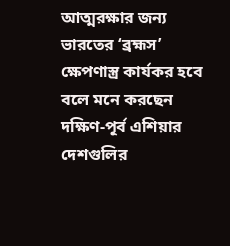আত্মরক্ষার জন্য ভারতের ‘ব্রহ্মস’ ক্ষেপণাস্ত্র কার্যকর হবে বলে মনে করছেন দক্ষিণ-পূর্ব এশিয়ার দেশগুলির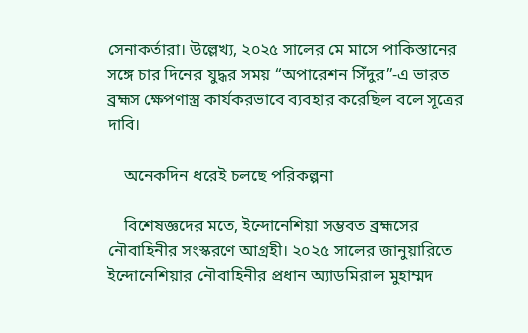সেনাকর্তারা। উল্লেখ্য, ২০২৫ সালের মে মাসে পাকিস্তানের সঙ্গে চার দিনের যুদ্ধর সময় “অপারেশন সিঁদুর”-এ ভারত ব্রহ্মস ক্ষেপণাস্ত্র কার্যকরভাবে ব্যবহার করেছিল বলে সূত্রের দাবি।

    অনেকদিন ধরেই চলছে পরিকল্পনা

    বিশেষজ্ঞদের মতে, ইন্দোনেশিয়া সম্ভবত ব্রহ্মসের নৌবাহিনীর সংস্করণে আগ্রহী। ২০২৫ সালের জানুয়ারিতে ইন্দোনেশিয়ার নৌবাহিনীর প্রধান অ্যাডমিরাল মুহাম্মদ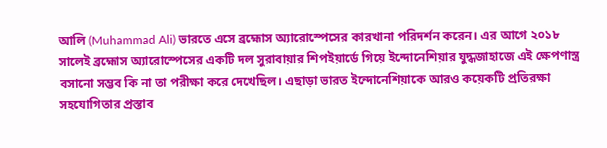আলি (Muhammad Ali) ভারতে এসে ব্রহ্মোস অ্যারোস্পেসের কারখানা পরিদর্শন করেন। এর আগে ২০১৮ সালেই ব্রহ্মোস অ্যারোস্পেসের একটি দল সুরাবায়ার শিপইয়ার্ডে গিয়ে ইন্দোনেশিয়ার যুদ্ধজাহাজে এই ক্ষেপণাস্ত্র বসানো সম্ভব কি না তা পরীক্ষা করে দেখেছিল। এছাড়া ভারত ইন্দোনেশিয়াকে আরও কয়েকটি প্রতিরক্ষা সহযোগিতার প্রস্তাব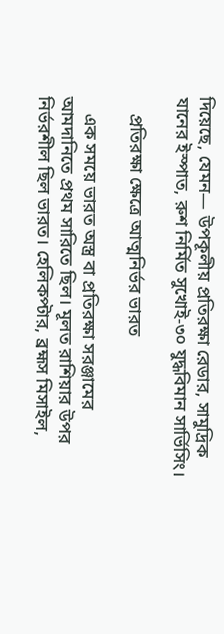দিয়েছে, যেমন— উপকূলীয় প্রতিরক্ষা রেডার, সামুদ্রিক যানের ইস্পাত, রুশ নির্মিত সুখোই-৩০ যুদ্ধবিমান সার্ভিসিং।

    প্রতিরক্ষা ক্ষেত্রে আত্মনির্ভর ভারত

    এক সময়ে ভারত অস্ত্র বা প্রতিরক্ষা সরঞ্জামের আমদানিতে প্রথম সারিতে ছিল। মূলত রাশিয়ার উপর নির্ভরশীল ছিল ভারত। হেলিকপ্টার, ব্রহ্মস মিসাইল,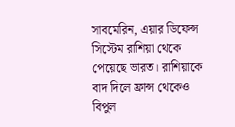সাবমেরিন, এয়ার ডিফেন্স সিস্টেম রাশিয়া থেকে পেয়েছে ভারত। রাশিয়াকে বাদ দিলে ফ্রান্স থেকেও বিপুল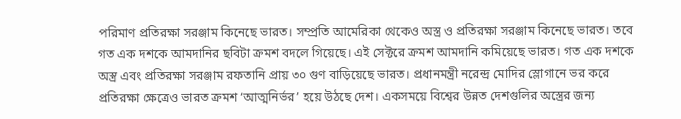পরিমাণ প্রতিরক্ষা সরঞ্জাম কিনেছে ভারত। সম্প্রতি আমেরিকা থেকেও অস্ত্র ও প্রতিরক্ষা সরঞ্জাম কিনেছে ভারত। তবে গত এক দশকে আমদানির ছবিটা ক্রমশ বদলে গিয়েছে। এই সেক্টরে ক্রমশ আমদানি কমিয়েছে ভারত। গত এক দশকে অস্ত্র এবং প্রতিরক্ষা সরঞ্জাম রফতানি প্রায় ৩০ গুণ বাড়িয়েছে ভারত। প্রধানমন্ত্রী নরেন্দ্র মোদির স্লোগানে ভর করে প্রতিরক্ষা ক্ষেত্রেও ভারত ক্রমশ ‘আত্মনির্ভর’ হয়ে উঠছে দেশ। একসময়ে বিশ্বের উন্নত দেশগুলির অস্ত্রের জন্য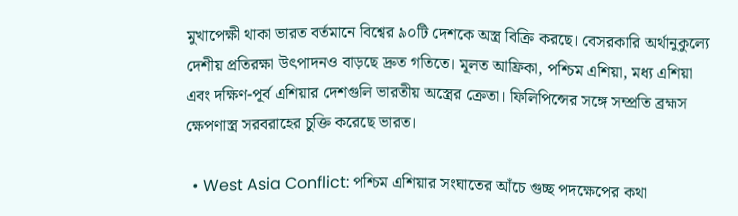মুখাপেক্ষী থাকা ভারত বর্তমানে বিশ্বের ৯০টি দেশকে অস্ত্র বিক্রি করছে। বেসরকারি অর্থানুকুল্যে দেশীয় প্রতিরক্ষা উৎপাদনও বাড়ছে দ্রুত গতিতে। মূলত আফ্রিকা, পশ্চিম এশিয়া, মধ্য এশিয়া এবং দক্ষিণ-পূর্ব এশিয়ার দেশগুলি ভারতীয় অস্ত্রের ক্রেতা। ফিলিপিন্সের সঙ্গে সম্প্রতি ব্রহ্মস ক্ষেপণাস্ত্র সরবরাহের চুক্তি করেছে ভারত।

  • West Asia Conflict: পশ্চিম এশিয়ার সংঘাতের আঁচে গুচ্ছ পদক্ষেপের কথা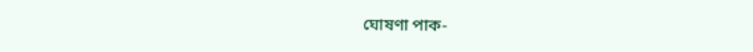ঘোষণা পাক-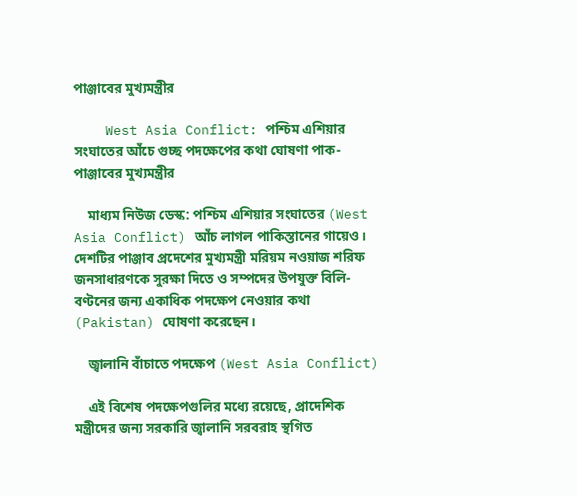পাঞ্জাবের মুখ্যমন্ত্রীর

    West Asia Conflict: পশ্চিম এশিয়ার সংঘাতের আঁচে গুচ্ছ পদক্ষেপের কথা ঘোষণা পাক-পাঞ্জাবের মুখ্যমন্ত্রীর

    মাধ্যম নিউজ ডেস্ক: পশ্চিম এশিয়ার সংঘাতের (West Asia Conflict) আঁচ লাগল পাকিস্তানের গায়েও। দেশটির পাঞ্জাব প্রদেশের মুখ্যমন্ত্রী মরিয়ম নওয়াজ শরিফ জনসাধারণকে সুরক্ষা দিতে ও সম্পদের উপযুক্ত বিলি-বণ্টনের জন্য একাধিক পদক্ষেপ নেওয়ার কথা (Pakistan) ঘোষণা করেছেন।

    জ্বালানি বাঁচাতে পদক্ষেপ (West Asia Conflict)

    এই বিশেষ পদক্ষেপগুলির মধ্যে রয়েছে, প্রাদেশিক মন্ত্রীদের জন্য সরকারি জ্বালানি সরবরাহ স্থগিত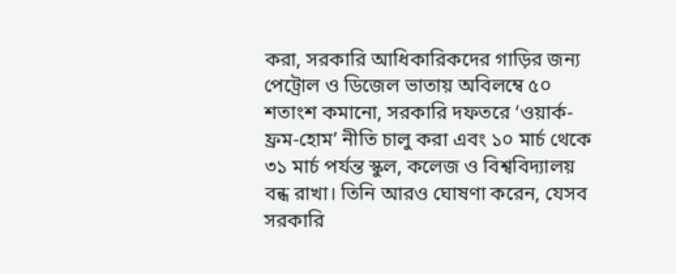করা, সরকারি আধিকারিকদের গাড়ির জন্য পেট্রোল ও ডিজেল ভাতায় অবিলম্বে ৫০ শতাংশ কমানো, সরকারি দফতরে ‘ওয়ার্ক-ফ্রম-হোম’ নীতি চালু করা এবং ১০ মার্চ থেকে ৩১ মার্চ পর্যন্ত স্কুল, কলেজ ও বিশ্ববিদ্যালয় বন্ধ রাখা। তিনি আরও ঘোষণা করেন, যেসব সরকারি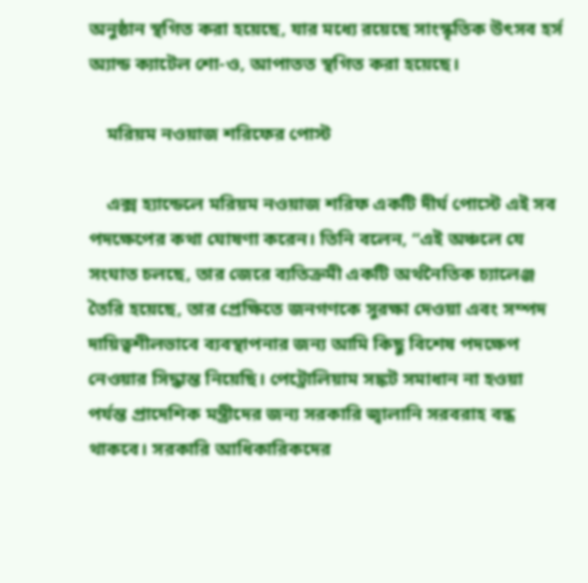অনুষ্ঠান স্থগিত করা হয়েছে, যার মধ্যে রয়েছে সাংস্কৃতিক উৎসব হর্স অ্যান্ড ক্যাটেল শো-ও, আপাতত স্থগিত করা হয়েছে।

    মরিয়ম নওয়াজ শরিফের পোস্ট

    এক্স হ্যান্ডেলে মরিয়ম নওয়াজ শরিফ একটি দীর্ঘ পোস্টে এই সব পদক্ষেপের কথা ঘোষণা করেন। তিনি বলেন, “এই অঞ্চলে যে সংঘাত চলছে, তার জেরে ব্যতিক্রমী একটি অর্থনৈতিক চ্যালেঞ্জ তৈরি হয়েছে, তার প্রেক্ষিতে জনগণকে সুরক্ষা দেওয়া এবং সম্পদ দায়িত্বশীলভাবে ব্যবস্থাপনার জন্য আমি কিছু বিশেষ পদক্ষেপ নেওয়ার সিদ্ধান্ত নিয়েছি। পেট্রোলিয়াম সঙ্কট সমাধান না হওয়া পর্যন্ত প্রাদেশিক মন্ত্রীদের জন্য সরকারি জ্বালানি সরবরাহ বন্ধ থাকবে। সরকারি আধিকারিকদের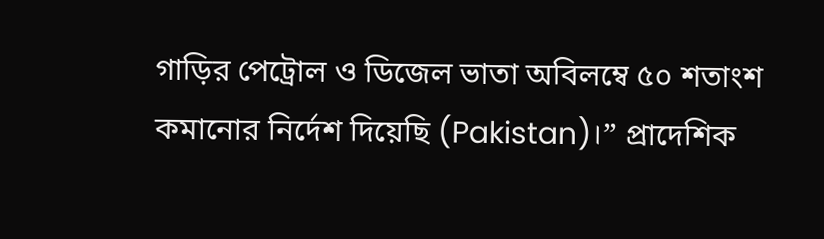গাড়ির পেট্রোল ও ডিজেল ভাতা অবিলম্বে ৫০ শতাংশ কমানোর নির্দেশ দিয়েছি (Pakistan)।” প্রাদেশিক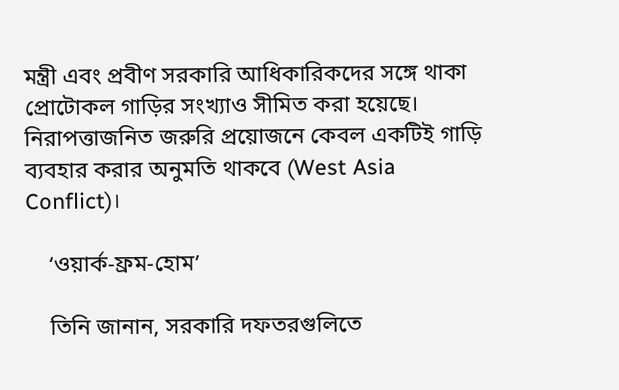মন্ত্রী এবং প্রবীণ সরকারি আধিকারিকদের সঙ্গে থাকা প্রোটোকল গাড়ির সংখ্যাও সীমিত করা হয়েছে। নিরাপত্তাজনিত জরুরি প্রয়োজনে কেবল একটিই গাড়ি ব্যবহার করার অনুমতি থাকবে (West Asia Conflict)।

    ‘ওয়ার্ক-ফ্রম-হোম’

    তিনি জানান, সরকারি দফতরগুলিতে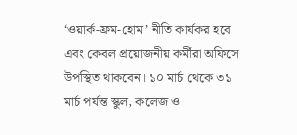‘ওয়ার্ক-ফ্রম-হোম’ নীতি কার্যকর হবে এবং কেবল প্রয়োজনীয় কর্মীরা অফিসে উপস্থিত থাকবেন। ১০ মার্চ থেকে ৩১ মার্চ পর্যন্ত স্কুল, কলেজ ও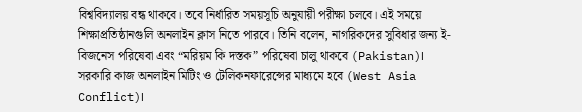বিশ্ববিদ্যালয় বন্ধ থাকবে। তবে নির্ধারিত সময়সূচি অনুযায়ী পরীক্ষা চলবে। এই সময়ে শিক্ষাপ্রতিষ্ঠানগুলি অনলাইন ক্লাস নিতে পারবে। তিনি বলেন, নাগরিকদের সুবিধার জন্য ই-বিজনেস পরিষেবা এবং “মরিয়ম কি দস্তক” পরিষেবা চালু থাকবে (Pakistan)। সরকারি কাজ অনলাইন মিটিং ও টেলিকনফারেন্সের মাধ্যমে হবে (West Asia Conflict)।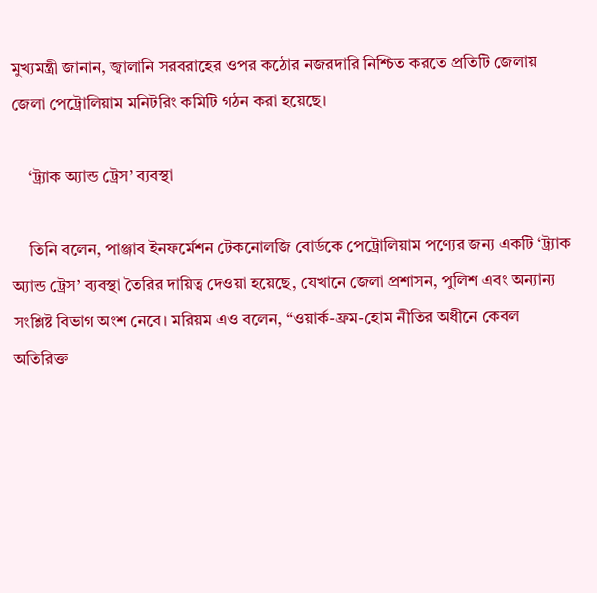মুখ্যমন্ত্রী জানান, জ্বালানি সরবরাহের ওপর কঠোর নজরদারি নিশ্চিত করতে প্রতিটি জেলায় জেলা পেট্রোলিয়াম মনিটরিং কমিটি গঠন করা হয়েছে।

    ‘ট্র্যাক অ্যান্ড ট্রেস’ ব্যবস্থা

    তিনি বলেন, পাঞ্জাব ইনফর্মেশন টেকনোলজি বোর্ডকে পেট্রোলিয়াম পণ্যের জন্য একটি ‘ট্র্যাক অ্যান্ড ট্রেস’ ব্যবস্থা তৈরির দায়িত্ব দেওয়া হয়েছে, যেখানে জেলা প্রশাসন, পুলিশ এবং অন্যান্য সংশ্লিষ্ট বিভাগ অংশ নেবে। মরিয়ম এও বলেন, “ওয়ার্ক-ফ্রম-হোম নীতির অধীনে কেবল অতিরিক্ত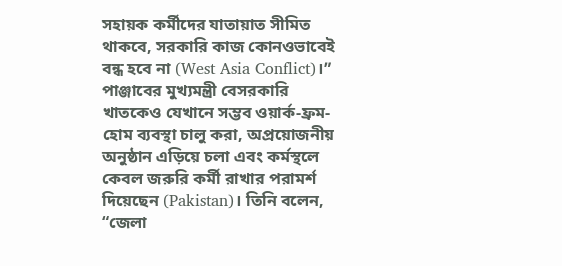সহায়ক কর্মীদের যাতায়াত সীমিত থাকবে, সরকারি কাজ কোনওভাবেই বন্ধ হবে না (West Asia Conflict)।” পাঞ্জাবের মুখ্যমন্ত্রী বেসরকারি খাতকেও যেখানে সম্ভব ওয়ার্ক-ফ্রম-হোম ব্যবস্থা চালু করা, অপ্রয়োজনীয় অনুষ্ঠান এড়িয়ে চলা এবং কর্মস্থলে কেবল জরুরি কর্মী রাখার পরামর্শ দিয়েছেন (Pakistan)। তিনি বলেন, “জেলা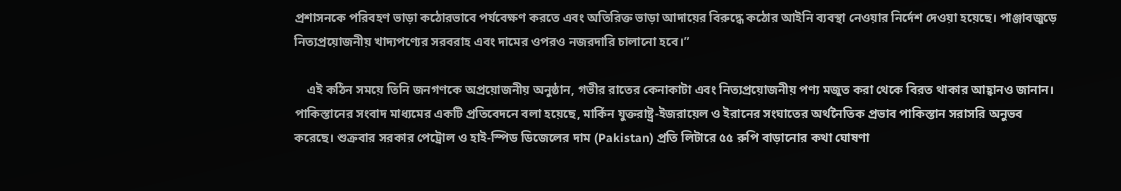প্রশাসনকে পরিবহণ ভাড়া কঠোরভাবে পর্যবেক্ষণ করতে এবং অতিরিক্ত ভাড়া আদায়ের বিরুদ্ধে কঠোর আইনি ব্যবস্থা নেওয়ার নির্দেশ দেওয়া হয়েছে। পাঞ্জাবজুড়ে নিত্যপ্রয়োজনীয় খাদ্যপণ্যের সরবরাহ এবং দামের ওপরও নজরদারি চালানো হবে।”

    এই কঠিন সময়ে তিনি জনগণকে অপ্রয়োজনীয় অনুষ্ঠান, গভীর রাতের কেনাকাটা এবং নিত্যপ্রয়োজনীয় পণ্য মজুত করা থেকে বিরত থাকার আহ্বানও জানান। পাকিস্তানের সংবাদ মাধ্যমের একটি প্রতিবেদনে বলা হয়েছে, মার্কিন যুক্তরাষ্ট্র-ইজরায়েল ও ইরানের সংঘাতের অর্থনৈতিক প্রভাব পাকিস্তান সরাসরি অনুভব করেছে। শুক্রবার সরকার পেট্রোল ও হাই-স্পিড ডিজেলের দাম (Pakistan) প্রতি লিটারে ৫৫ রুপি বাড়ানোর কথা ঘোষণা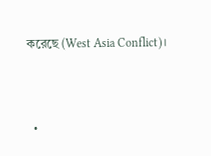করেছে (West Asia Conflict)।



  •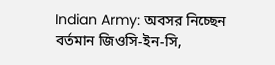Indian Army: অবসর নিচ্ছেন বর্তমান জিওসি-ইন-সি,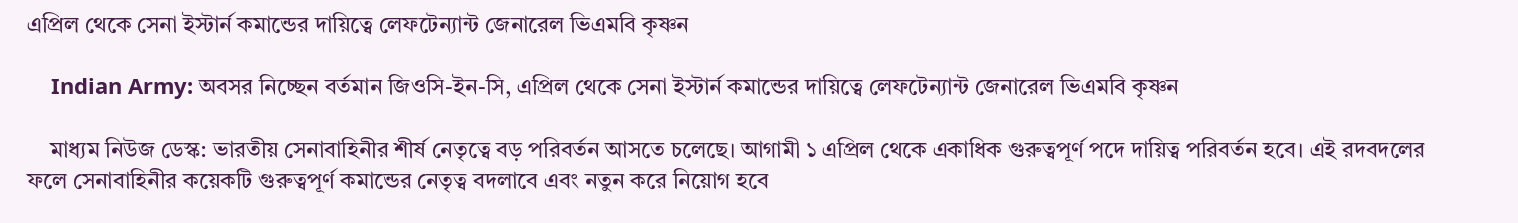এপ্রিল থেকে সেনা ইস্টার্ন কমান্ডের দায়িত্বে লেফটেন্যান্ট জেনারেল ভিএমবি কৃষ্ণন

    Indian Army: অবসর নিচ্ছেন বর্তমান জিওসি-ইন-সি, এপ্রিল থেকে সেনা ইস্টার্ন কমান্ডের দায়িত্বে লেফটেন্যান্ট জেনারেল ভিএমবি কৃষ্ণন

    মাধ্যম নিউজ ডেস্ক: ভারতীয় সেনাবাহিনীর শীর্ষ নেতৃত্বে বড় পরিবর্তন আসতে চলেছে। আগামী ১ এপ্রিল থেকে একাধিক গুরুত্বপূর্ণ পদে দায়িত্ব পরিবর্তন হবে। এই রদবদলের ফলে সেনাবাহিনীর কয়েকটি গুরুত্বপূর্ণ কমান্ডের নেতৃত্ব বদলাবে এবং নতুন করে নিয়োগ হবে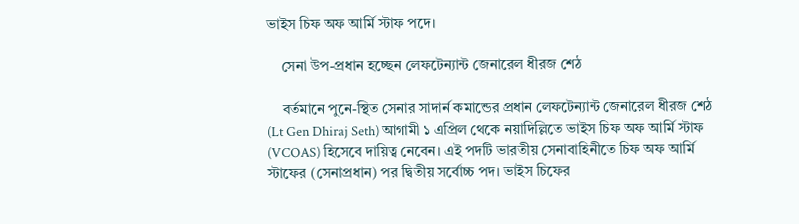ভাইস চিফ অফ আর্মি স্টাফ পদে।

    সেনা উপ-প্রধান হচ্ছেন লেফটেন্যান্ট জেনারেল ধীরজ শেঠ

    বর্তমানে পুনে-স্থিত সেনার সাদার্ন কমান্ডের প্রধান লেফটেন্যান্ট জেনারেল ধীরজ শেঠ (Lt Gen Dhiraj Seth) আগামী ১ এপ্রিল থেকে নয়াদিল্লিতে ভাইস চিফ অফ আর্মি স্টাফ (VCOAS) হিসেবে দায়িত্ব নেবেন। এই পদটি ভারতীয় সেনাবাহিনীতে চিফ অফ আর্মি স্টাফের (সেনাপ্রধান) পর দ্বিতীয় সর্বোচ্চ পদ। ভাইস চিফের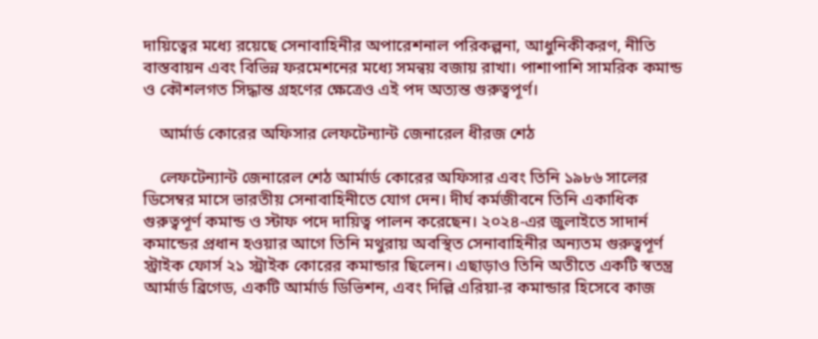দায়িত্বের মধ্যে রয়েছে সেনাবাহিনীর অপারেশনাল পরিকল্পনা, আধুনিকীকরণ, নীতি বাস্তবায়ন এবং বিভিন্ন ফরমেশনের মধ্যে সমন্বয় বজায় রাখা। পাশাপাশি সামরিক কমান্ড ও কৌশলগত সিদ্ধান্ত গ্রহণের ক্ষেত্রেও এই পদ অত্যন্ত গুরুত্বপূর্ণ।

    আর্মার্ড কোরের অফিসার লেফটেন্যান্ট জেনারেল ধীরজ শেঠ

    লেফটেন্যান্ট জেনারেল শেঠ আর্মার্ড কোরের অফিসার এবং তিনি ১৯৮৬ সালের ডিসেম্বর মাসে ভারতীয় সেনাবাহিনীতে যোগ দেন। দীর্ঘ কর্মজীবনে তিনি একাধিক গুরুত্বপূর্ণ কমান্ড ও স্টাফ পদে দায়িত্ব পালন করেছেন। ২০২৪-এর জুলাইতে সাদার্ন কমান্ডের প্রধান হওয়ার আগে তিনি মথুরায় অবস্থিত সেনাবাহিনীর অন্যতম গুরুত্বপূর্ণ স্ট্রাইক ফোর্স ২১ স্ট্রাইক কোরের কমান্ডার ছিলেন। এছাড়াও তিনি অতীতে একটি স্বতন্ত্র আর্মার্ড ব্রিগেড, একটি আর্মার্ড ডিভিশন, এবং দিল্লি এরিয়া-র কমান্ডার হিসেবে কাজ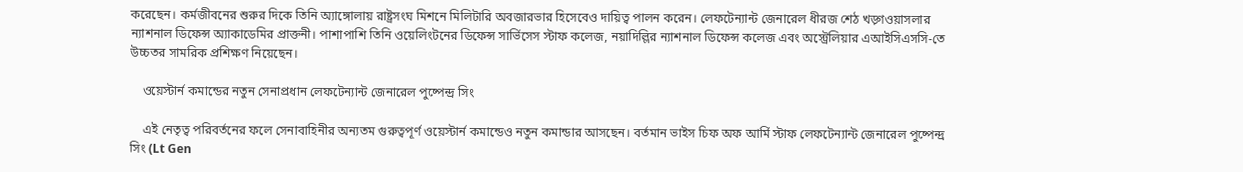করেছেন। কর্মজীবনের শুরুর দিকে তিনি অ্যাঙ্গোলায় রাষ্ট্রসংঘ মিশনে মিলিটারি অবজারভার হিসেবেও দায়িত্ব পালন করেন। লেফটেন্যান্ট জেনারেল ধীরজ শেঠ খড়্গওয়াসলার ন্যাশনাল ডিফেন্স অ্যাকাডেমির প্রাক্তনী। পাশাপাশি তিনি ওয়েলিংটনের ডিফেন্স সার্ভিসেস স্টাফ কলেজ, নয়াদিল্লির ন্যাশনাল ডিফেন্স কলেজ এবং অস্ট্রেলিয়ার এআইসিএসসি-তে উচ্চতর সামরিক প্রশিক্ষণ নিয়েছেন।

    ওয়েস্টার্ন কমান্ডের নতুন সেনাপ্রধান লেফটেন্যান্ট জেনারেল পুষ্পেন্দ্র সিং

    এই নেতৃত্ব পরিবর্তনের ফলে সেনাবাহিনীর অন্যতম গুরুত্বপূর্ণ ওয়েস্টার্ন কমান্ডেও নতুন কমান্ডার আসছেন। বর্তমান ভাইস চিফ অফ আর্মি স্টাফ লেফটেন্যান্ট জেনারেল পুষ্পেন্দ্র সিং (Lt Gen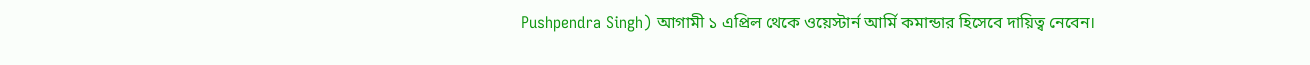Pushpendra Singh) আগামী ১ এপ্রিল থেকে ওয়েস্টার্ন আর্মি কমান্ডার হিসেবে দায়িত্ব নেবেন।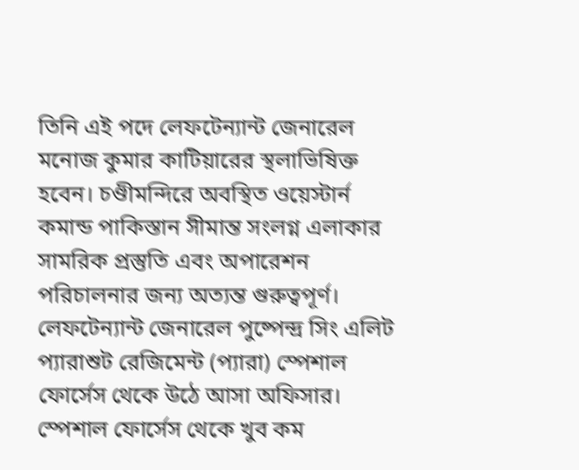তিনি এই পদে লেফটেন্যান্ট জেনারেল মনোজ কুমার কাটিয়ারের স্থলাভিষিক্ত হবেন। চণ্ডীমন্দিরে অবস্থিত ওয়েস্টার্ন কমান্ড পাকিস্তান সীমান্ত সংলগ্ন এলাকার সামরিক প্রস্তুতি এবং অপারেশন পরিচালনার জন্য অত্যন্ত গুরুত্বপূর্ণ। লেফটেন্যান্ট জেনারেল পুষ্পেন্দ্র সিং এলিট প্যারাশুট রেজিমেন্ট (প্যারা) স্পেশাল ফোর্সেস থেকে উঠে আসা অফিসার। স্পেশাল ফোর্সেস থেকে খুব কম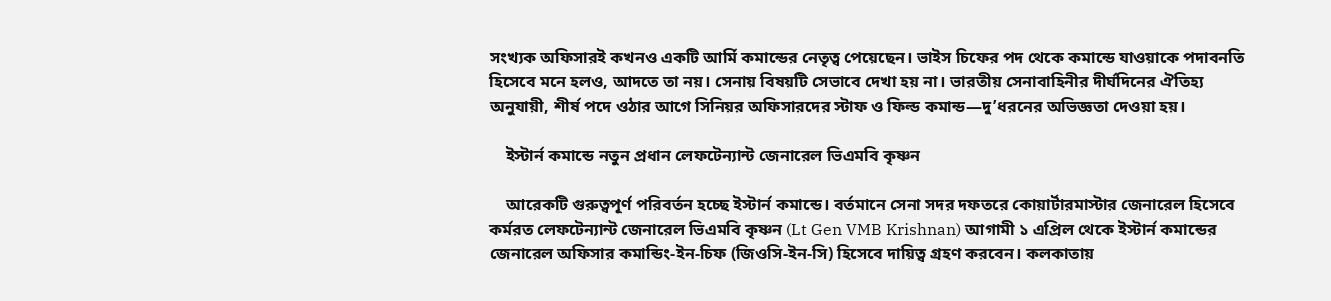সংখ্যক অফিসারই কখনও একটি আর্মি কমান্ডের নেতৃত্ব পেয়েছেন। ভাইস চিফের পদ থেকে কমান্ডে যাওয়াকে পদাবনতি হিসেবে মনে হলও, আদতে তা নয়। সেনায় বিষয়টি সেভাবে দেখা হয় না। ভারতীয় সেনাবাহিনীর দীর্ঘদিনের ঐতিহ্য অনুযায়ী, শীর্ষ পদে ওঠার আগে সিনিয়র অফিসারদের স্টাফ ও ফিল্ড কমান্ড—দু’ধরনের অভিজ্ঞতা দেওয়া হয়।

    ইস্টার্ন কমান্ডে নতুন প্রধান লেফটেন্যান্ট জেনারেল ভিএমবি কৃষ্ণন

    আরেকটি গুরুত্বপূর্ণ পরিবর্তন হচ্ছে ইস্টার্ন কমান্ডে। বর্তমানে সেনা সদর দফতরে কোয়ার্টারমাস্টার জেনারেল হিসেবে কর্মরত লেফটেন্যান্ট জেনারেল ভিএমবি কৃষ্ণন (Lt Gen VMB Krishnan) আগামী ১ এপ্রিল থেকে ইস্টার্ন কমান্ডের জেনারেল অফিসার কমান্ডিং-ইন-চিফ (জিওসি-ইন-সি) হিসেবে দায়িত্ব গ্রহণ করবেন। কলকাতায়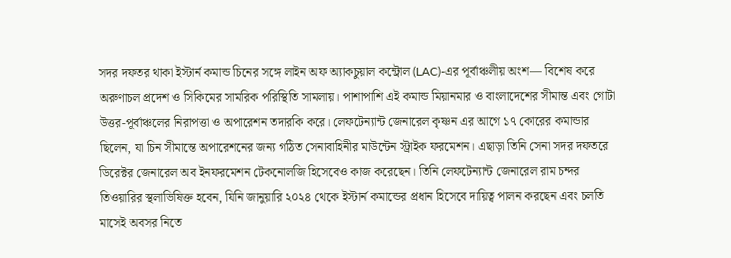সদর দফতর থাকা ইস্টার্ন কমান্ড চিনের সঙ্গে লাইন অফ অ্যাকচুয়াল কন্ট্রোল (LAC)-এর পূর্বাঞ্চলীয় অংশ— বিশেষ করে অরুণাচল প্রদেশ ও সিকিমের সামরিক পরিস্থিতি সামলায়। পাশাপাশি এই কমান্ড মিয়ানমার ও বাংলাদেশের সীমান্ত এবং গোটা উত্তর-পূর্বাঞ্চলের নিরাপত্তা ও অপারেশন তদারকি করে। লেফটেন্যান্ট জেনারেল কৃষ্ণন এর আগে ১৭ কোরের কমান্ডার ছিলেন, যা চিন সীমান্তে অপারেশনের জন্য গঠিত সেনাবাহিনীর মাউন্টেন স্ট্রাইক ফরমেশন। এছাড়া তিনি সেনা সদর দফতরে ডিরেক্টর জেনারেল অব ইনফরমেশন টেকনোলজি হিসেবেও কাজ করেছেন। তিনি লেফটেন্যান্ট জেনারেল রাম চন্দর তিওয়ারির স্থলাভিষিক্ত হবেন, যিনি জানুয়ারি ২০২৪ থেকে ইস্টার্ন কমান্ডের প্রধান হিসেবে দায়িত্ব পালন করছেন এবং চলতি মাসেই অবসর নিতে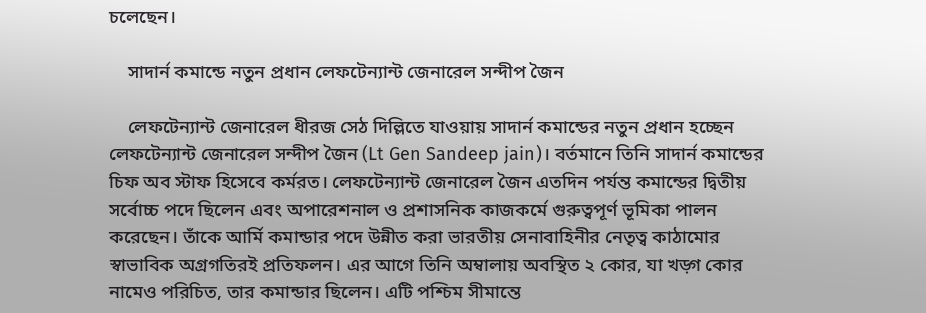চলেছেন।

    সাদার্ন কমান্ডে নতুন প্রধান লেফটেন্যান্ট জেনারেল সন্দীপ জৈন

    লেফটেন্যান্ট জেনারেল ধীরজ সেঠ দিল্লিতে যাওয়ায় সাদার্ন কমান্ডের নতুন প্রধান হচ্ছেন লেফটেন্যান্ট জেনারেল সন্দীপ জৈন (Lt Gen Sandeep jain)। বর্তমানে তিনি সাদার্ন কমান্ডের চিফ অব স্টাফ হিসেবে কর্মরত। লেফটেন্যান্ট জেনারেল জৈন এতদিন পর্যন্ত কমান্ডের দ্বিতীয় সর্বোচ্চ পদে ছিলেন এবং অপারেশনাল ও প্রশাসনিক কাজকর্মে গুরুত্বপূর্ণ ভূমিকা পালন করেছেন। তাঁকে আর্মি কমান্ডার পদে উন্নীত করা ভারতীয় সেনাবাহিনীর নেতৃত্ব কাঠামোর স্বাভাবিক অগ্রগতিরই প্রতিফলন। এর আগে তিনি অম্বালায় অবস্থিত ২ কোর, যা খড়্গ কোর নামেও পরিচিত, তার কমান্ডার ছিলেন। এটি পশ্চিম সীমান্তে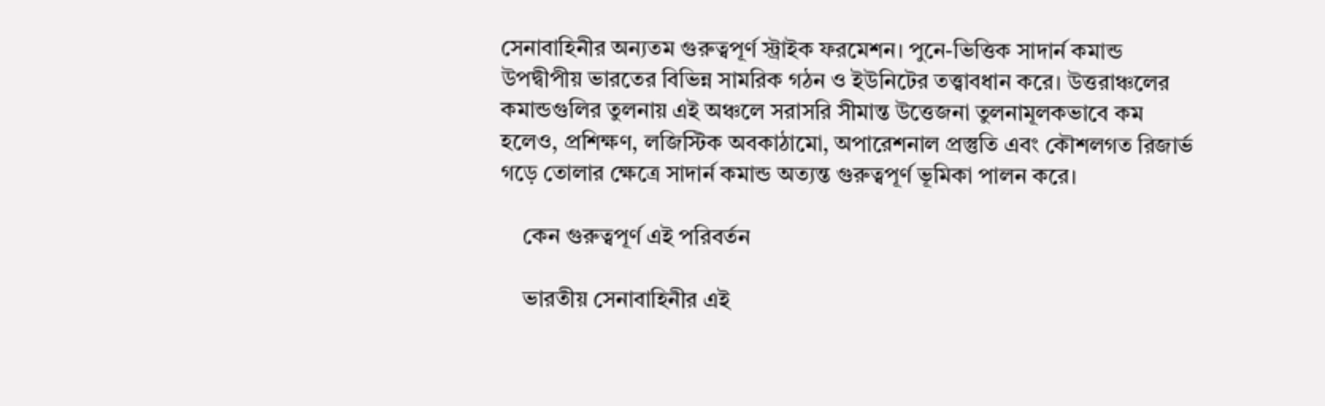সেনাবাহিনীর অন্যতম গুরুত্বপূর্ণ স্ট্রাইক ফরমেশন। পুনে-ভিত্তিক সাদার্ন কমান্ড উপদ্বীপীয় ভারতের বিভিন্ন সামরিক গঠন ও ইউনিটের তত্ত্বাবধান করে। উত্তরাঞ্চলের কমান্ডগুলির তুলনায় এই অঞ্চলে সরাসরি সীমান্ত উত্তেজনা তুলনামূলকভাবে কম হলেও, প্রশিক্ষণ, লজিস্টিক অবকাঠামো, অপারেশনাল প্রস্তুতি এবং কৌশলগত রিজার্ভ গড়ে তোলার ক্ষেত্রে সাদার্ন কমান্ড অত্যন্ত গুরুত্বপূর্ণ ভূমিকা পালন করে।

    কেন গুরুত্বপূর্ণ এই পরিবর্তন

    ভারতীয় সেনাবাহিনীর এই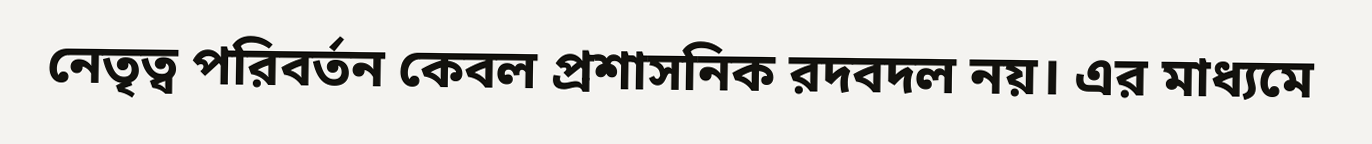নেতৃত্ব পরিবর্তন কেবল প্রশাসনিক রদবদল নয়। এর মাধ্যমে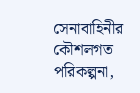সেনাবাহিনীর কৌশলগত পরিকল্পনা,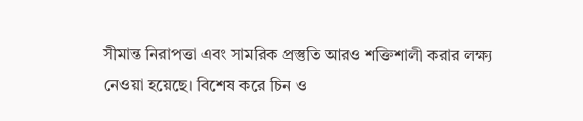সীমান্ত নিরাপত্তা এবং সামরিক প্রস্তুতি আরও শক্তিশালী করার লক্ষ্য নেওয়া হয়েছে। বিশেষ করে চিন ও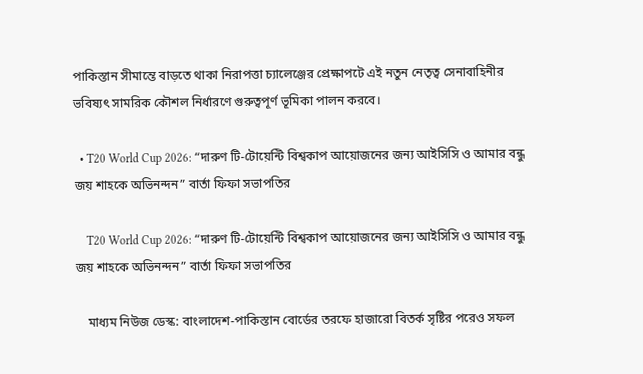পাকিস্তান সীমান্তে বাড়তে থাকা নিরাপত্তা চ্যালেঞ্জের প্রেক্ষাপটে এই নতুন নেতৃত্ব সেনাবাহিনীর ভবিষ্যৎ সামরিক কৌশল নির্ধারণে গুরুত্বপূর্ণ ভূমিকা পালন করবে।

  • T20 World Cup 2026: “দারুণ টি-টোয়েন্টি বিশ্বকাপ আয়োজনের জন্য আইসিসি ও আমার বন্ধু জয় শাহকে অভিনন্দন” বার্তা ফিফা সভাপতির

    T20 World Cup 2026: “দারুণ টি-টোয়েন্টি বিশ্বকাপ আয়োজনের জন্য আইসিসি ও আমার বন্ধু জয় শাহকে অভিনন্দন” বার্তা ফিফা সভাপতির

    মাধ্যম নিউজ ডেস্ক: বাংলাদেশ-পাকিস্তান বোর্ডের তরফে হাজারো বিতর্ক সৃষ্টির পরেও সফল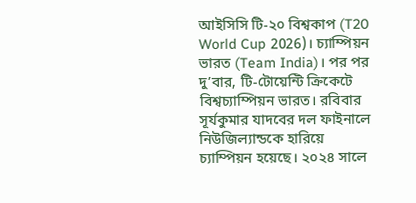আইসিসি টি-২০ বিশ্বকাপ (T20 World Cup 2026)। চ্যাম্পিয়ন ভারত (Team India)। পর পর দু’বার, টি-টোয়েন্টি ক্রিকেটে বিশ্বচ্যাম্পিয়ন ভারত। রবিবার সূর্যকুমার যাদবের দল ফাইনালে নিউজিল্যান্ডকে হারিয়ে চ্যাম্পিয়ন হয়েছে। ২০২৪ সালে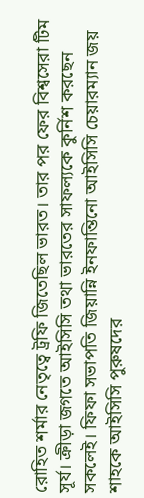রোহিত শর্মার নেতৃত্বে ট্রফি জিতেছিল ভারত। তার পর ফের বিশ্বসেরা টিম সূর্য। ক্রীড়া জগতে আইসিসি তথা ভারতের সাফল্যকে কুর্নিশ করছেন সকলেই। ফিফা সভাপতি জিয়ান্নি ইনফান্তিনো আইসিসি চেয়ারম্যান জয় শাহকে আইসিসি পুরুষদের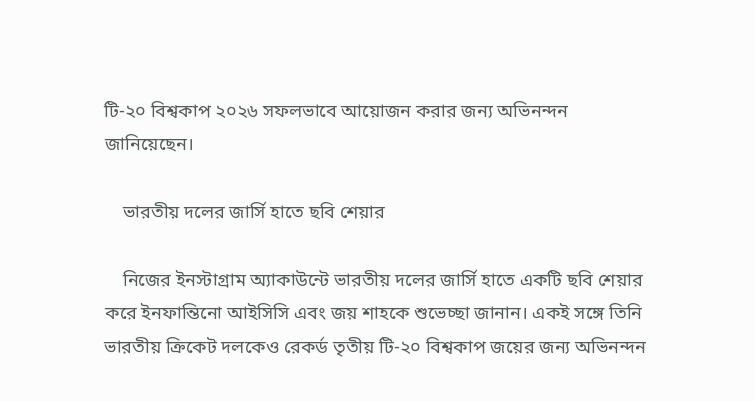টি-২০ বিশ্বকাপ ২০২৬ সফলভাবে আয়োজন করার জন্য অভিনন্দন জানিয়েছেন।

    ভারতীয় দলের জার্সি হাতে ছবি শেয়ার

    নিজের ইনস্টাগ্রাম অ্যাকাউন্টে ভারতীয় দলের জার্সি হাতে একটি ছবি শেয়ার করে ইনফান্তিনো আইসিসি এবং জয় শাহকে শুভেচ্ছা জানান। একই সঙ্গে তিনি ভারতীয় ক্রিকেট দলকেও রেকর্ড তৃতীয় টি-২০ বিশ্বকাপ জয়ের জন্য অভিনন্দন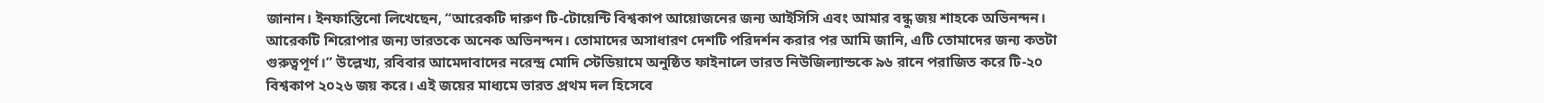জানান। ইনফান্তিনো লিখেছেন, “আরেকটি দারুণ টি-টোয়েন্টি বিশ্বকাপ আয়োজনের জন্য আইসিসি এবং আমার বন্ধু জয় শাহকে অভিনন্দন। আরেকটি শিরোপার জন্য ভারতকে অনেক অভিনন্দন। তোমাদের অসাধারণ দেশটি পরিদর্শন করার পর আমি জানি, এটি তোমাদের জন্য কতটা গুরুত্বপূর্ণ।” উল্লেখ্য, রবিবার আমেদাবাদের নরেন্দ্র মোদি স্টেডিয়ামে অনুষ্ঠিত ফাইনালে ভারত নিউজিল্যান্ডকে ৯৬ রানে পরাজিত করে টি-২০ বিশ্বকাপ ২০২৬ জয় করে। এই জয়ের মাধ্যমে ভারত প্রথম দল হিসেবে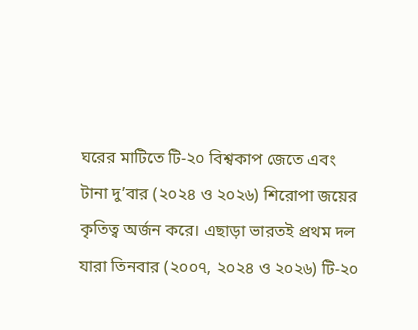ঘরের মাটিতে টি-২০ বিশ্বকাপ জেতে এবং টানা দু’বার (২০২৪ ও ২০২৬) শিরোপা জয়ের কৃতিত্ব অর্জন করে। এছাড়া ভারতই প্রথম দল যারা তিনবার (২০০৭, ২০২৪ ও ২০২৬) টি-২০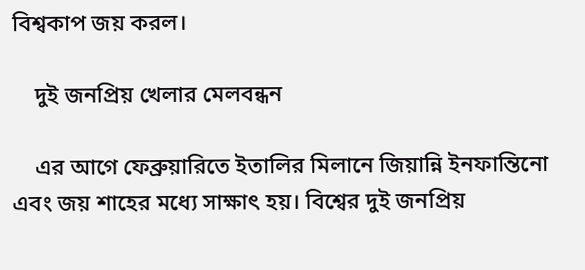বিশ্বকাপ জয় করল।

    দুই জনপ্রিয় খেলার মেলবন্ধন

    এর আগে ফেব্রুয়ারিতে ইতালির মিলানে জিয়ান্নি ইনফান্তিনো এবং জয় শাহের মধ্যে সাক্ষাৎ হয়। বিশ্বের দুই জনপ্রিয়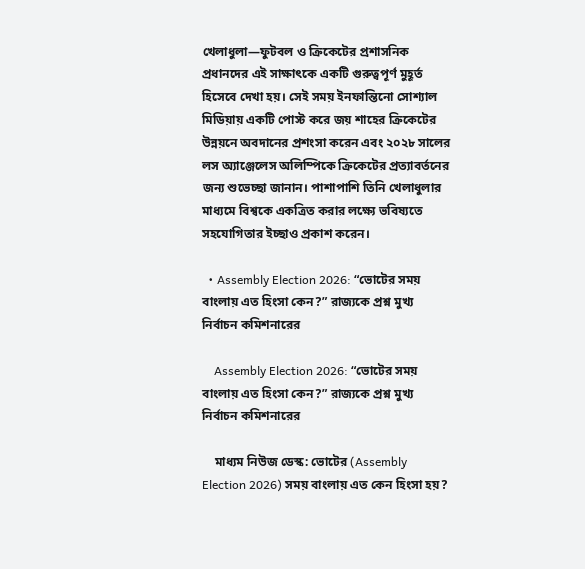খেলাধুলা—ফুটবল ও ক্রিকেটের প্রশাসনিক প্রধানদের এই সাক্ষাৎকে একটি গুরুত্বপূর্ণ মুহূর্ত হিসেবে দেখা হয়। সেই সময় ইনফান্তিনো সোশ্যাল মিডিয়ায় একটি পোস্ট করে জয় শাহের ক্রিকেটের উন্নয়নে অবদানের প্রশংসা করেন এবং ২০২৮ সালের লস অ্যাঞ্জেলেস অলিম্পিকে ক্রিকেটের প্রত্যাবর্তনের জন্য শুভেচ্ছা জানান। পাশাপাশি তিনি খেলাধুলার মাধ্যমে বিশ্বকে একত্রিত করার লক্ষ্যে ভবিষ্যতে সহযোগিতার ইচ্ছাও প্রকাশ করেন।

  • Assembly Election 2026: “ভোটের সময় বাংলায় এত হিংসা কেন?” রাজ্যকে প্রশ্ন মুখ্য নির্বাচন কমিশনারের

    Assembly Election 2026: “ভোটের সময় বাংলায় এত হিংসা কেন?” রাজ্যকে প্রশ্ন মুখ্য নির্বাচন কমিশনারের

    মাধ্যম নিউজ ডেস্ক: ভোটের (Assembly Election 2026) সময় বাংলায় এত কেন হিংসা হয়?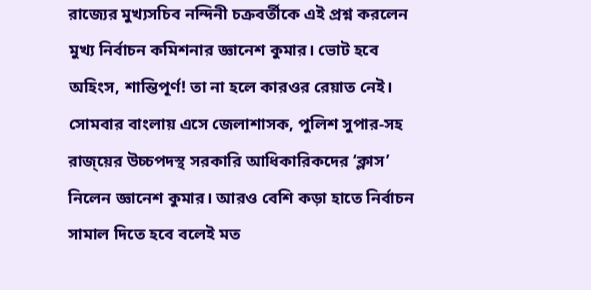রাজ্যের মুখ্যসচিব নন্দিনী চক্রবর্তীকে এই প্রশ্ন করলেন মুখ্য নির্বাচন কমিশনার জ্ঞানেশ কুমার। ভোট হবে অহিংস, শান্তিপূর্ণ! তা না হলে কারওর রেয়াত নেই। সোমবার বাংলায় এসে জেলাশাসক, পুলিশ সুপার-সহ রাজ্য়ের উচ্চপদস্থ সরকারি আধিকারিকদের ‘ক্লাস’ নিলেন জ্ঞানেশ কুমার। আরও বেশি কড়া হাতে নির্বাচন সামাল দিতে হবে বলেই মত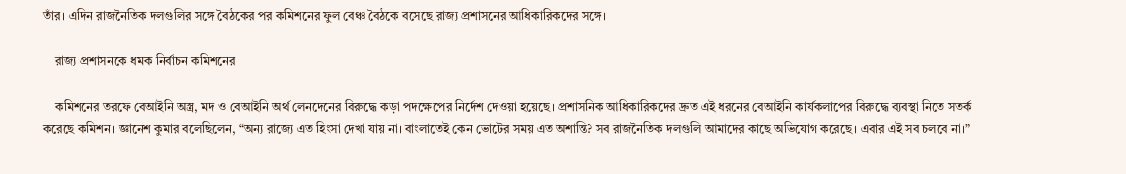তাঁর। এদিন রাজনৈতিক দলগুলির সঙ্গে বৈঠকের পর কমিশনের ফুল বেঞ্চ বৈঠকে বসেছে রাজ্য প্রশাসনের আধিকারিকদের সঙ্গে।

    রাজ্য প্রশাসনকে ধমক নির্বাচন কমিশনের

    কমিশনের তরফে বেআইনি অস্ত্র, মদ ও বেআইনি অর্থ লেনদেনের বিরুদ্ধে কড়া পদক্ষেপের নির্দেশ দেওয়া হয়েছে। প্রশাসনিক আধিকারিকদের দ্রুত এই ধরনের বেআইনি কার্যকলাপের বিরুদ্ধে ব্যবস্থা নিতে সতর্ক করেছে কমিশন। জ্ঞানেশ কুমার বলেছিলেন, “অন্য রাজ্যে এত হিংসা দেখা যায় না। বাংলাতেই কেন ভোটের সময় এত অশান্তি? সব রাজনৈতিক দলগুলি আমাদের কাছে অভিযোগ করেছে। এবার এই সব চলবে না।”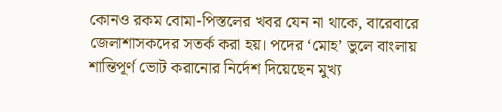কোনও রকম বোমা-পিস্তলের খবর যেন না থাকে, বারেবারে জেলাশাসকদের সতর্ক করা হয়। পদের ‘মোহ’ ভুলে বাংলায় শান্তিপূর্ণ ভোট করানোর নির্দেশ দিয়েছেন মুখ্য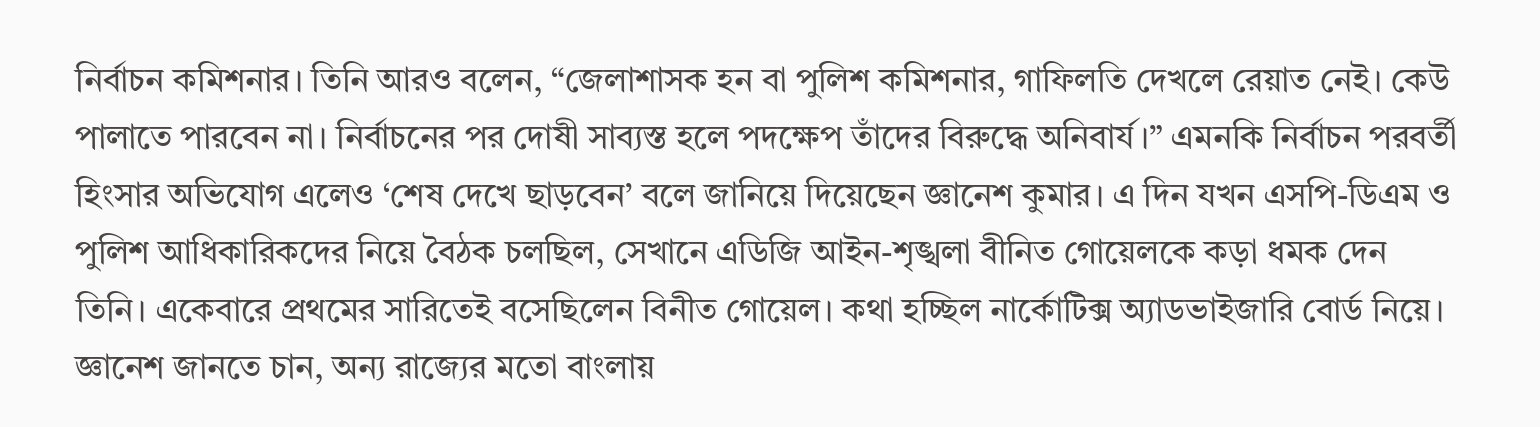নির্বাচন কমিশনার। তিনি আরও বলেন, “জেলাশাসক হন বা পুলিশ কমিশনার, গাফিলতি দেখলে রেয়াত নেই। কেউ পালাতে পারবেন না। নির্বাচনের পর দোষী সাব্যস্ত হলে পদক্ষেপ তাঁদের বিরুদ্ধে অনিবার্য।” এমনকি নির্বাচন পরবর্তী হিংসার অভিযোগ এলেও ‘শেষ দেখে ছাড়বেন’ বলে জানিয়ে দিয়েছেন জ্ঞানেশ কুমার। এ দিন যখন এসপি-ডিএম ও পুলিশ আধিকারিকদের নিয়ে বৈঠক চলছিল, সেখানে এডিজি আইন-শৃঙ্খলা বীনিত গোয়েলকে কড়া ধমক দেন তিনি। একেবারে প্রথমের সারিতেই বসেছিলেন বিনীত গোয়েল। কথা হচ্ছিল নার্কোটিক্স অ্যাডভাইজারি বোর্ড নিয়ে। জ্ঞানেশ জানতে চান, অন্য রাজ্যের মতো বাংলায়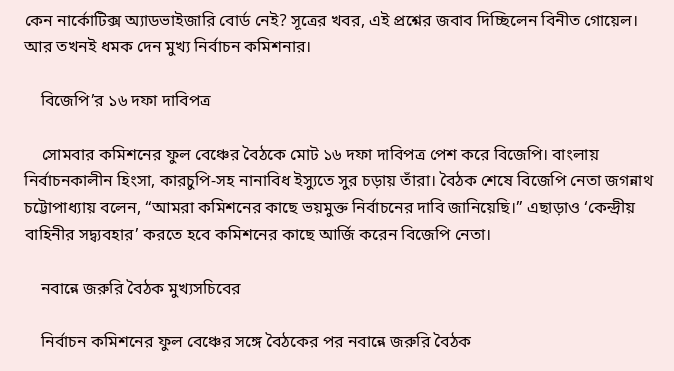কেন নার্কোটিক্স অ্যাডভাইজারি বোর্ড নেই? সূত্রের খবর, এই প্রশ্নের জবাব দিচ্ছিলেন বিনীত গোয়েল। আর তখনই ধমক দেন মুখ্য নির্বাচন কমিশনার।

    বিজেপি’র ১৬ দফা দাবিপত্র

    সোমবার কমিশনের ফুল বেঞ্চের বৈঠকে মোট ১৬ দফা দাবিপত্র পেশ করে বিজেপি। বাংলায় নির্বাচনকালীন হিংসা, কারচুপি-সহ নানাবিধ ইস্যুতে সুর চড়ায় তাঁরা। বৈঠক শেষে বিজেপি নেতা জগন্নাথ চট্টোপাধ্যায় বলেন, “আমরা কমিশনের কাছে ভয়মুক্ত নির্বাচনের দাবি জানিয়েছি।” এছাড়াও ‘কেন্দ্রীয় বাহিনীর সদ্ব্যবহার’ করতে হবে কমিশনের কাছে আর্জি করেন বিজেপি নেতা।

    নবান্নে জরুরি বৈঠক মুখ্যসচিবের

    নির্বাচন কমিশনের ফুল বেঞ্চের সঙ্গে বৈঠকের পর নবান্নে জরুরি বৈঠক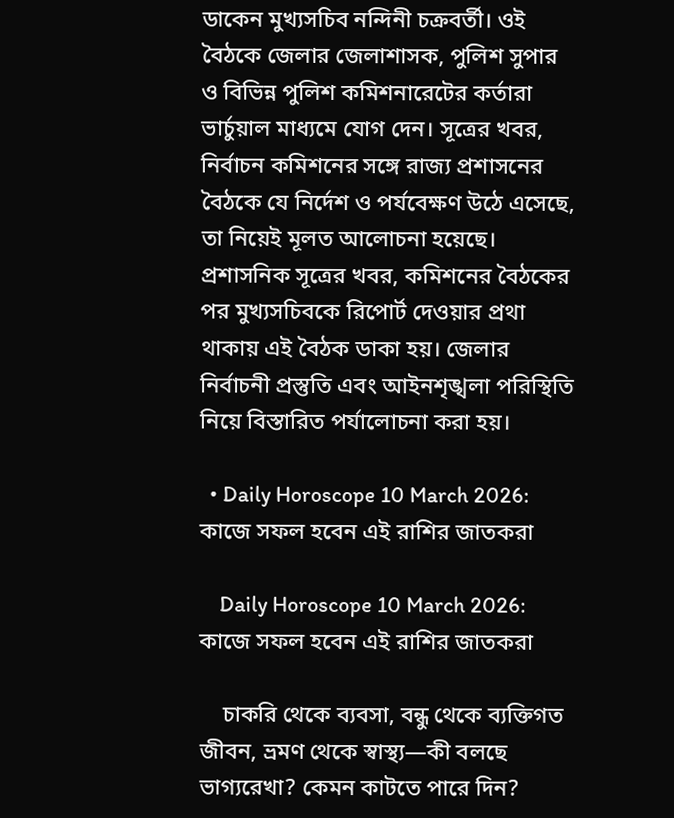ডাকেন মুখ্যসচিব নন্দিনী চক্রবর্তী। ওই বৈঠকে জেলার জেলাশাসক, পুলিশ সুপার ও বিভিন্ন পুলিশ কমিশনারেটের কর্তারা ভার্চুয়াল মাধ্যমে যোগ দেন। সূত্রের খবর, নির্বাচন কমিশনের সঙ্গে রাজ্য প্রশাসনের বৈঠকে যে নির্দেশ ও পর্যবেক্ষণ উঠে এসেছে, তা নিয়েই মূলত আলোচনা হয়েছে। প্রশাসনিক সূত্রের খবর, কমিশনের বৈঠকের পর মুখ্যসচিবকে রিপোর্ট দেওয়ার প্রথা থাকায় এই বৈঠক ডাকা হয়। জেলার নির্বাচনী প্রস্তুতি এবং আইনশৃঙ্খলা পরিস্থিতি নিয়ে বিস্তারিত পর্যালোচনা করা হয়।

  • Daily Horoscope 10 March 2026: কাজে সফল হবেন এই রাশির জাতকরা

    Daily Horoscope 10 March 2026: কাজে সফল হবেন এই রাশির জাতকরা

    চাকরি থেকে ব্যবসা, বন্ধু থেকে ব্যক্তিগত জীবন, ভ্রমণ থেকে স্বাস্থ্য—কী বলছে ভাগ্যরেখা? কেমন কাটতে পারে দিন?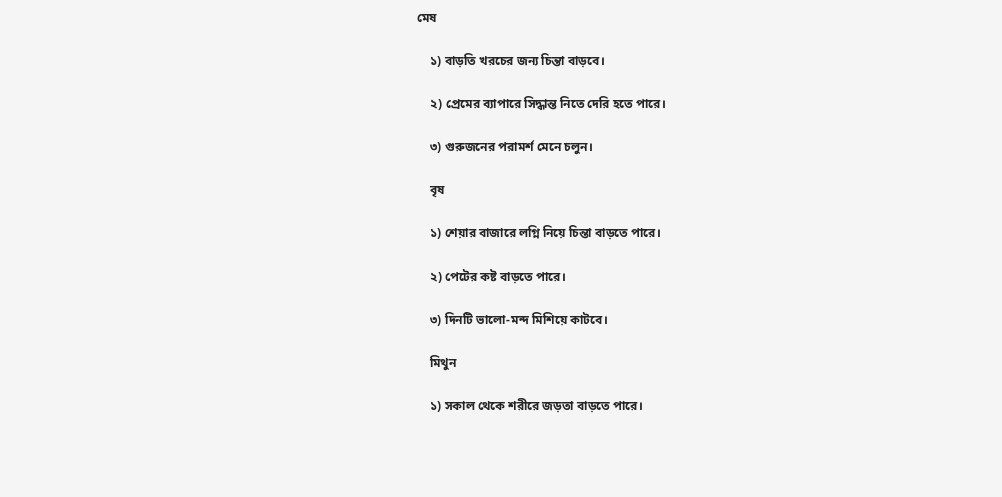মেষ

    ১) বাড়তি খরচের জন্য চিন্তা বাড়বে।

    ২) প্রেমের ব্যাপারে সিদ্ধান্ত নিতে দেরি হতে পারে।

    ৩) গুরুজনের পরামর্শ মেনে চলুন।

    বৃষ

    ১) শেয়ার বাজারে লগ্নি নিয়ে চিন্তা বাড়তে পারে।

    ২) পেটের কষ্ট বাড়তে পারে।

    ৩) দিনটি ভালো-মন্দ মিশিয়ে কাটবে।

    মিথুন

    ১) সকাল থেকে শরীরে জড়তা বাড়তে পারে।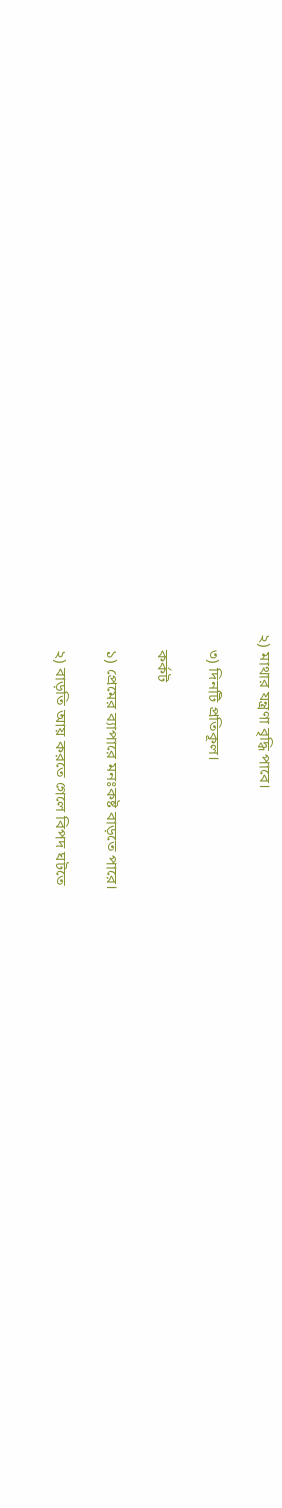২) মাথার যন্ত্রণা বৃদ্ধি পাবে।

    ৩) দিনটি প্রতিকূল।

    কর্কট

    ১) প্রেমের ব্যাপারে মনঃকষ্ট বাড়তে পারে।

    ২) বাড়তি আয় করতে গেলে বিপদ ঘটতে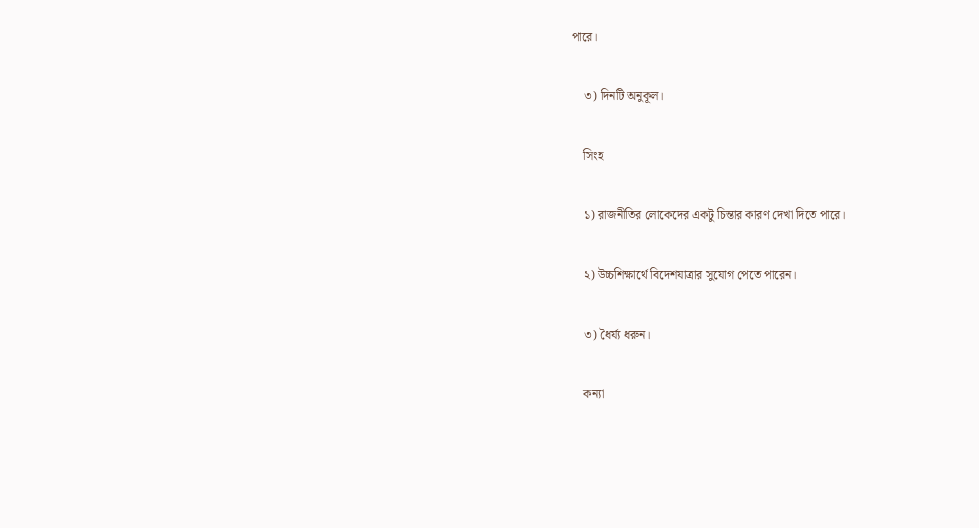পারে।

    ৩) দিনটি অনুকূল।

    সিংহ

    ১) রাজনীতির লোকেদের একটু চিন্তার কারণ দেখা দিতে পারে।

    ২) উচ্চশিক্ষার্থে বিদেশযাত্রার সুযোগ পেতে পারেন।

    ৩) ধৈর্য্য ধরুন।

    কন্যা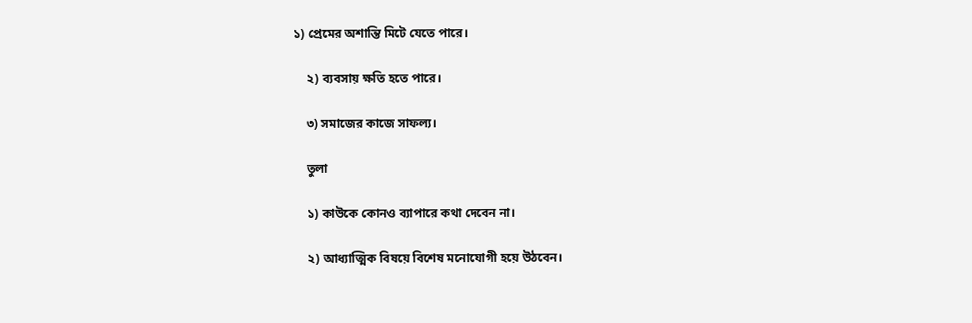১) প্রেমের অশান্তি মিটে যেতে পারে।

    ২) ব্যবসায় ক্ষতি হতে পারে।

    ৩) সমাজের কাজে সাফল্য।

    তুলা

    ১) কাউকে কোনও ব্যাপারে কথা দেবেন না।

    ২) আধ্যাত্মিক বিষয়ে বিশেষ মনোযোগী হয়ে উঠবেন।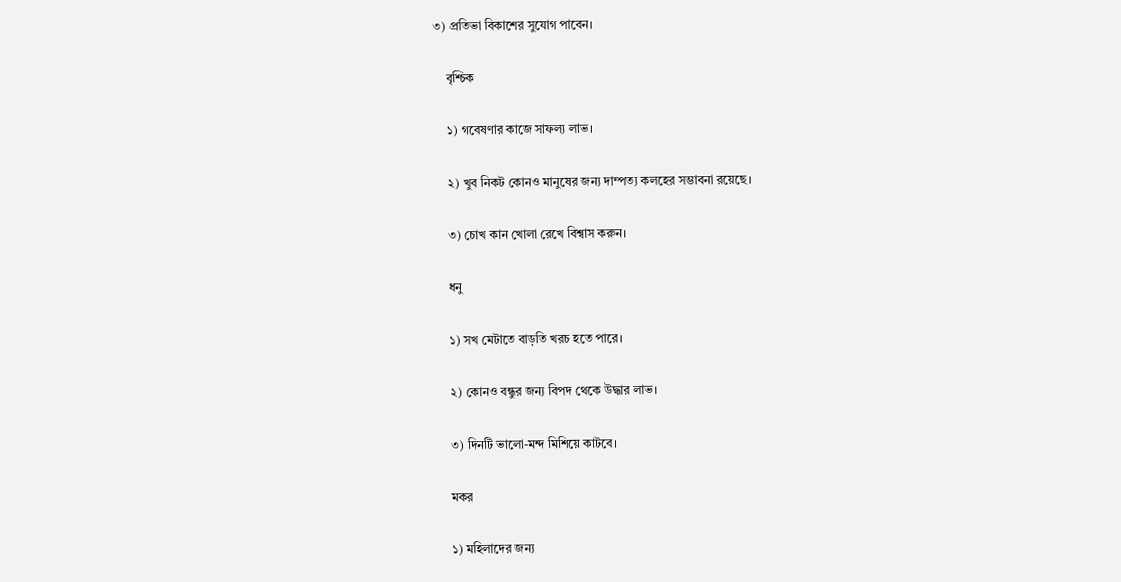৩) প্রতিভা বিকাশের সুযোগ পাবেন।

    বৃশ্চিক

    ১) গবেষণার কাজে সাফল্য লাভ।

    ২) খুব নিকট কোনও মানুষের জন্য দাম্পত্য কলহের সম্ভাবনা রয়েছে।

    ৩) চোখ কান খোলা রেখে বিশ্বাস করুন।

    ধনু

    ১) সখ মেটাতে বাড়তি খরচ হতে পারে।

    ২) কোনও বন্ধুর জন্য বিপদ থেকে উদ্ধার লাভ।

    ৩) দিনটি ভালো-মন্দ মিশিয়ে কাটবে।

    মকর

    ১) মহিলাদের জন্য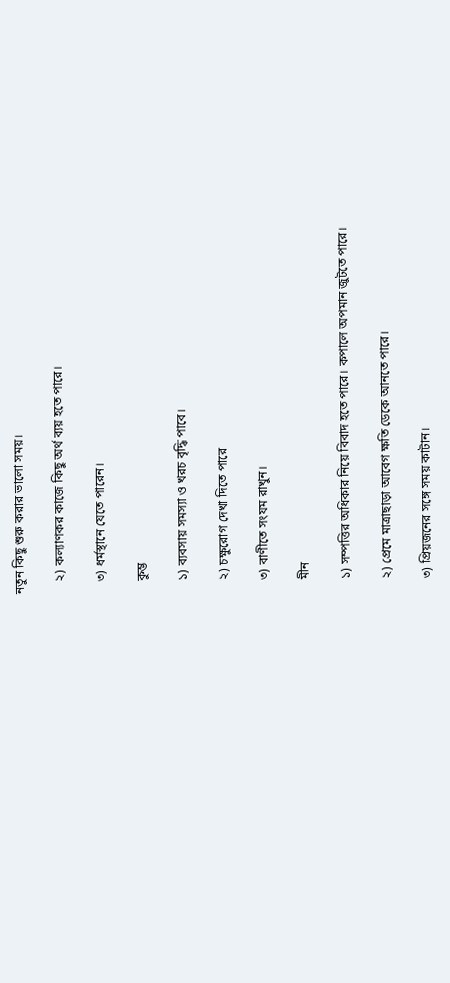নতুন কিছু শুরু করার ভালো সময়।

    ২) কল্যাণকর কাজে কিছু অর্থ ব্যয় হতে পারে।

    ৩) ধর্মস্থানে যেতে পারেন।

    কুম্ভ

    ১) ব্যবসায় সমস্যা ও খরচ বৃদ্ধি পাবে।

    ২) চক্ষুরোগ দেখা দিতে পারে

    ৩) বাণীতে সংযম রাখুন।

    মীন

    ১) সম্পত্তির অধিকার নিয়ে বিবাদ হতে পারে। কপালে অপমান জুটতে পারে।

    ২) প্রেমে মাত্রাছাড়া আবেগ ক্ষতি ডেকে আনতে পারে।

    ৩) প্রিয়জনের সঙ্গে সময় কাটান।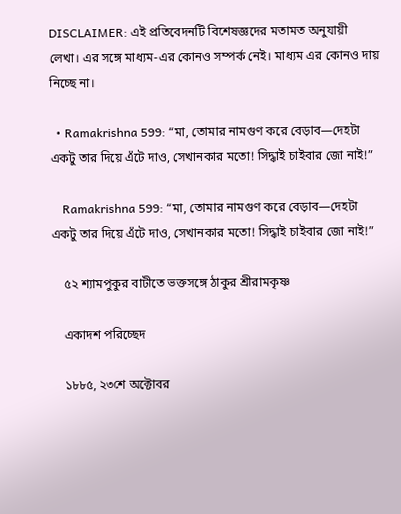DISCLAIMER: এই প্রতিবেদনটি বিশেষজ্ঞদের মতামত অনুযায়ী লেখা। এর সঙ্গে মাধ্যম-এর কোনও সম্পর্ক নেই। মাধ্যম এর কোনও দায় নিচ্ছে না।

  • Ramakrishna 599: “মা, তোমার নামগুণ করে বেড়াব—দেহটা একটু তার দিয়ে এঁটে দাও, সেখানকার মতো! সিদ্ধাই চাইবার জো নাই!”

    Ramakrishna 599: “মা, তোমার নামগুণ করে বেড়াব—দেহটা একটু তার দিয়ে এঁটে দাও, সেখানকার মতো! সিদ্ধাই চাইবার জো নাই!”

    ৫২ শ্যামপুকুর বাটীতে ভক্তসঙ্গে ঠাকুর শ্রীরামকৃষ্ণ

    একাদশ পরিচ্ছেদ

    ১৮৮৫, ২৩শে অক্টোবর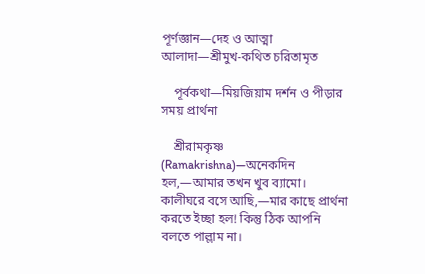পূর্ণজ্ঞান—দেহ ও আত্মা আলাদা—শ্রীমুখ-কথিত চরিতামৃত

    পূর্বকথা—মিয়জিয়াম দর্শন ও পীড়ার সময় প্রার্থনা

    শ্রীরামকৃষ্ণ (Ramakrishna)—অনেকদিন হল,—আমার তখন খুব ব্যামো। কালীঘরে বসে আছি,—মার কাছে প্রার্থনা করতে ইচ্ছা হল! কিন্তু ঠিক আপনি বলতে পাল্লাম না।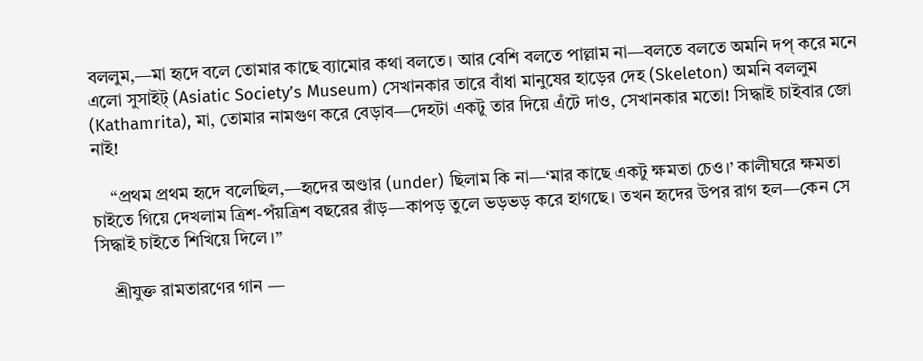বললুম,—মা হৃদে বলে তোমার কাছে ব্যামোর কথা বলতে। আর বেশি বলতে পাল্লাম না—বলতে বলতে অমনি দপ্‌ করে মনে এলো সুসাইট্‌ (Asiatic Society’s Museum) সেখানকার তারে বাঁধা মানুষের হাড়ের দেহ (Skeleton) অমনি বললুম (Kathamrita), মা, তোমার নামগুণ করে বেড়াব—দেহটা একটু তার দিয়ে এঁটে দাও, সেখানকার মতো! সিদ্ধাই চাইবার জো নাই!

    “প্রথম প্রথম হৃদে বলেছিল,—হৃদের অণ্ডার (under) ছিলাম কি না—‘মার কাছে একটু ক্ষমতা চেও।’ কালীঘরে ক্ষমতা চাইতে গিয়ে দেখলাম ত্রিশ-পঁয়ত্রিশ বছরের রাঁড়—কাপড় তুলে ভড়ভড় করে হাগছে। তখন হৃদের উপর রাগ হল—কেন সে সিদ্ধাই চাইতে শিখিয়ে দিলে।”

    শ্রীযুক্ত রামতারণের গান —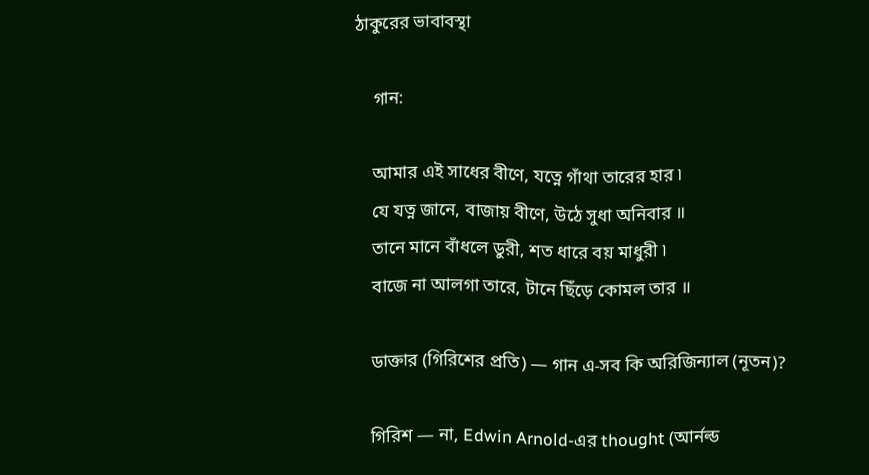ঠাকুরের ভাবাবস্থা

    গান:

    আমার এই সাধের বীণে, যত্নে গাঁথা তারের হার ৷
    যে যত্ন জানে, বাজায় বীণে, উঠে সুধা অনিবার ॥
    তানে মানে বাঁধলে ডুরী, শত ধারে বয় মাধুরী ৷
    বাজে না আলগা তারে, টানে ছিঁড়ে কোমল তার ॥

    ডাক্তার (গিরিশের প্রতি) — গান এ-সব কি অরিজিন্যাল (নূতন)?

    গিরিশ — না, Edwin Arnold-এর thought (আর্নল্ড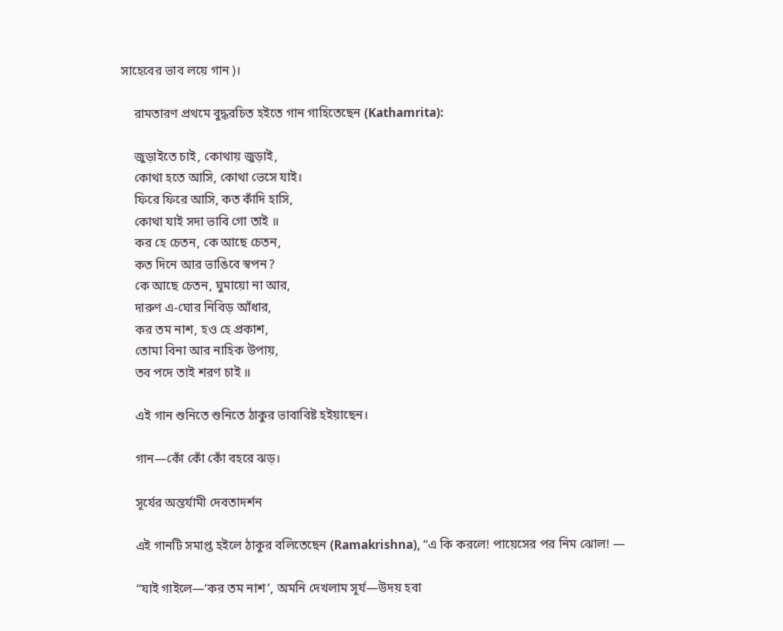সাহেবের ভাব লয়ে গান)।

    রামতারণ প্রথমে বুদ্ধরচিত হইতে গান গাহিতেছেন (Kathamrita):

    জুড়াইতে চাই, কোথায় জুড়াই,
    কোথা হতে আসি, কোথা ভেসে যাই।
    ফিরে ফিরে আসি, কত কাঁদি হাসি,
    কোথা যাই সদা ভাবি গো তাই ॥
    কর হে চেতন, কে আছে চেতন,
    কত দিনে আর ভাঙিবে স্বপন?
    কে আছে চেতন, ঘুমায়ো না আর,
    দারুণ এ-ঘোর নিবিড় আঁধার,
    কর তম নাশ, হও হে প্রকাশ,
    তোমা বিনা আর নাহিক উপায়,
    তব পদে তাই শরণ চাই ॥

    এই গান শুনিতে শুনিতে ঠাকুর ভাবাবিষ্ট হইয়াছেন।

    গান—কোঁ কোঁ কোঁ বহরে ঝড়।

    সূর্যের অন্তর্যামী দেবতাদর্শন

    এই গানটি সমাপ্ত হইলে ঠাকুর বলিতেছেন (Ramakrishna), “এ কি করলে! পায়েসের পর নিম ঝোল! —

    “যাই গাইলে—‘কর তম নাশ’, অমনি দেখলাম সূর্য—উদয় হবা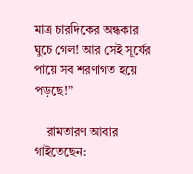মাত্র চারদিকের অন্ধকার ঘুচে গেল! আর সেই সূর্যের পায়ে সব শরণাগত হয়ে পড়ছে!”

    রামতারণ আবার গাইতেছেন: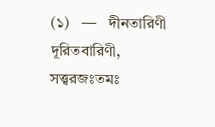(১)   —   দীনতারিণী দূরিতবারিণী, সত্ত্বরজঃতমঃ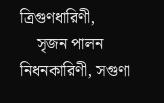ত্রিগুণধারিণী,
    সৃজন পালন নিধনকারিণী, সগুণা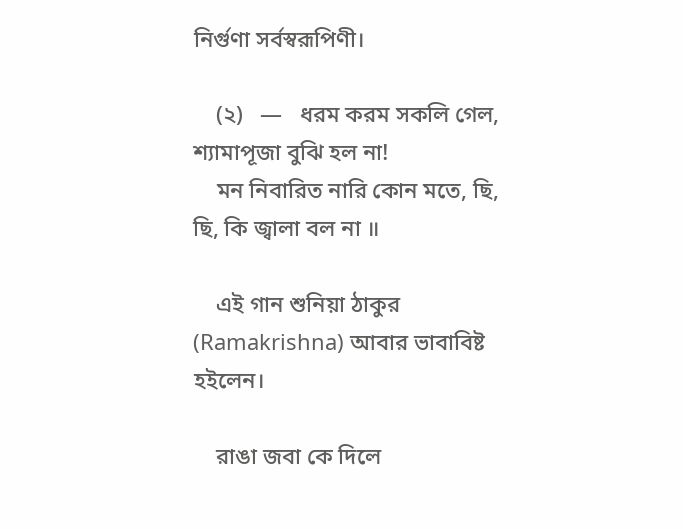নির্গুণা সর্বস্বরূপিণী।

    (২)   —   ধরম করম সকলি গেল, শ্যামাপূজা বুঝি হল না!
    মন নিবারিত নারি কোন মতে, ছি, ছি, কি জ্বালা বল না ॥

    এই গান শুনিয়া ঠাকুর (Ramakrishna) আবার ভাবাবিষ্ট হইলেন।

    রাঙা জবা কে দিলে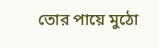তোর পায়ে মুঠো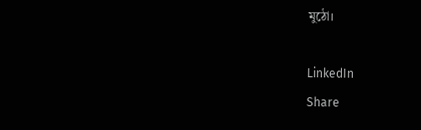মুঠো।

LinkedIn
Share